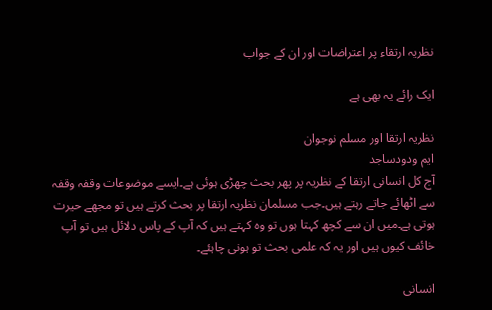نظریہ ارتقاء پر اعتراضات اور ان کے جواب

ایک رائے یہ بھی ہے

نظریہ ارتقا اور مسلم نوجوان
ایم ودودساجد
آج کل انسانی ارتقا کے نظریہ پر پھر بحث چھڑی ہوئی ہے۔ایسے موضوعات وقفہ وقفہ سے اٹھائے جاتے رہتے ہیں۔جب مسلمان نظریہ ارتقا پر بحث کرتے ہیں تو مجھے حیرت ہوتی ہے۔میں ان سے کچھ کہتا ہوں تو وہ کہتے ہیں کہ آپ کے پاس دلائل ہیں تو آپ خائف کیوں ہیں اور یہ کہ علمی بحث تو ہونی چاہئے۔

انسانی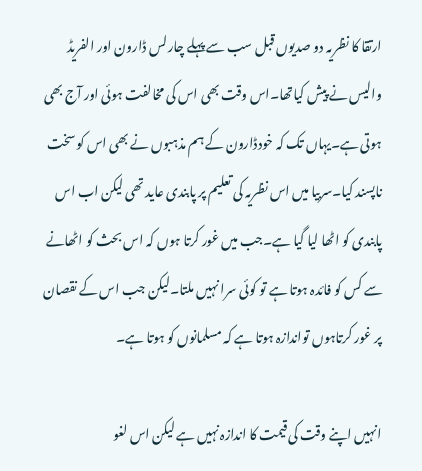ارتقا کا نظریہ دو صدیوں قبل سب سے پہلے چارلس ڈارون اور الفریڈ والیس نے پیش کیاتھا۔اس وقت بھی اس کی مخالفت ہوئی اور آج بھی ہوتی ہے۔یہاں تک کہ خودڈارون کے ہم مذہبوں نے بھی اس کو سخت ناپسند کیا۔سربیا میں اس نظریہ کی تعلیم پر پابندی عاید تھی لیکن اب اس پابندی کو اٹھا لیا گیا ہے۔جب میں غور کرتا ہوں کہ اس بحث کو اٹھانے سے کس کو فائدہ ہوتا ہے تو کوئی سرا نہیں ملتا۔لیکن جب اس کے نقصان پر غور کرتاہوں تواندازہ ہوتا ہے کہ مسلمانوں کو ہوتا ہے۔

انہیں اپنے وقت کی قیمت کا اندازہ نہیں ہے لیکن اس لغو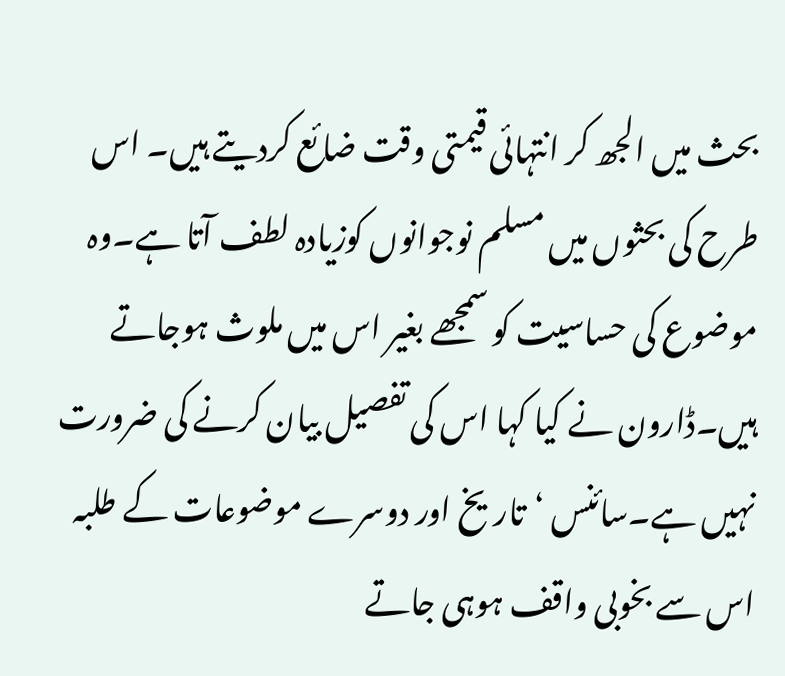بحث میں الجھ کر انتہائی قیمتی وقت ضائع کردیتے ہیں۔ اس طرح کی بحثوں میں مسلم نوجوانوں کوزیادہ لطف آتا ہے۔وہ موضوع کی حساسیت کو سمجھے بغیر اس میں ملوث ہوجاتے ہیں۔ڈارون نے کیا کہا اس کی تفصیل بیان کرنے کی ضرورت نہیں ہے۔سائنس ‘تاریخ اور دوسرے موضوعات کے طلبہ اس سے بخوبی واقف ہوہی جاتے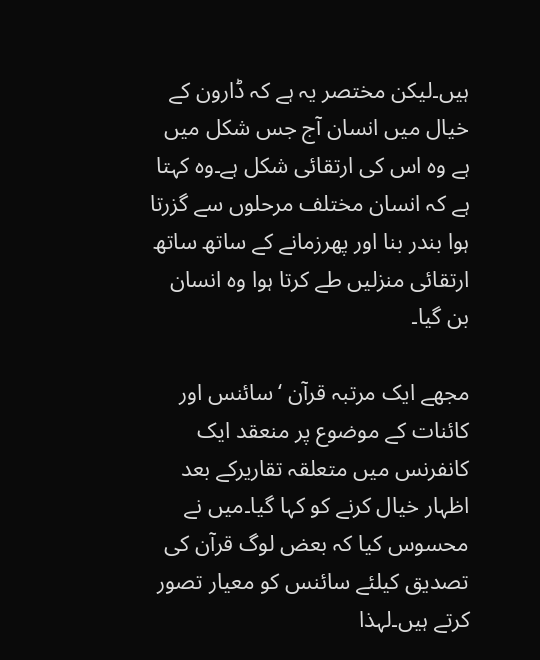ہیں۔لیکن مختصر یہ ہے کہ ڈارون کے خیال میں انسان آج جس شکل میں ہے وہ اس کی ارتقائی شکل ہے۔وہ کہتا ہے کہ انسان مختلف مرحلوں سے گزرتا ہوا بندر بنا اور پھرزمانے کے ساتھ ساتھ ارتقائی منزلیں طے کرتا ہوا وہ انسان بن گیا۔

مجھے ایک مرتبہ قرآن ‘سائنس اور کائنات کے موضوع پر منعقد ایک کانفرنس میں متعلقہ تقاریرکے بعد اظہار خیال کرنے کو کہا گیا۔میں نے محسوس کیا کہ بعض لوگ قرآن کی تصدیق کیلئے سائنس کو معیار تصور کرتے ہیں۔لہذا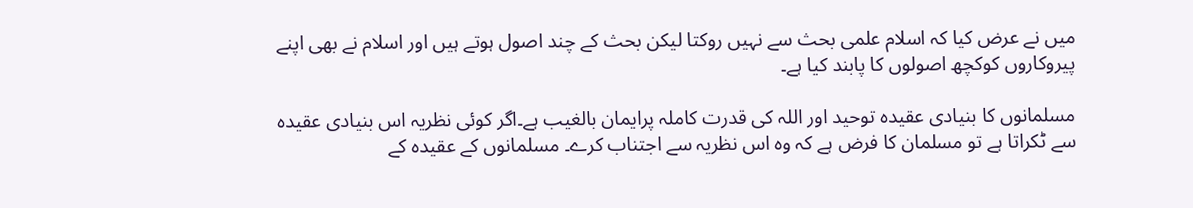میں نے عرض کیا کہ اسلام علمی بحث سے نہیں روکتا لیکن بحث کے چند اصول ہوتے ہیں اور اسلام نے بھی اپنے پیروکاروں کوکچھ اصولوں کا پابند کیا ہے۔

مسلمانوں کا بنیادی عقیدہ توحید اور اللہ کی قدرت کاملہ پرایمان بالغیب ہے۔اگر کوئی نظریہ اس بنیادی عقیدہ سے ٹکراتا ہے تو مسلمان کا فرض ہے کہ وہ اس نظریہ سے اجتناب کرے۔ مسلمانوں کے عقیدہ کے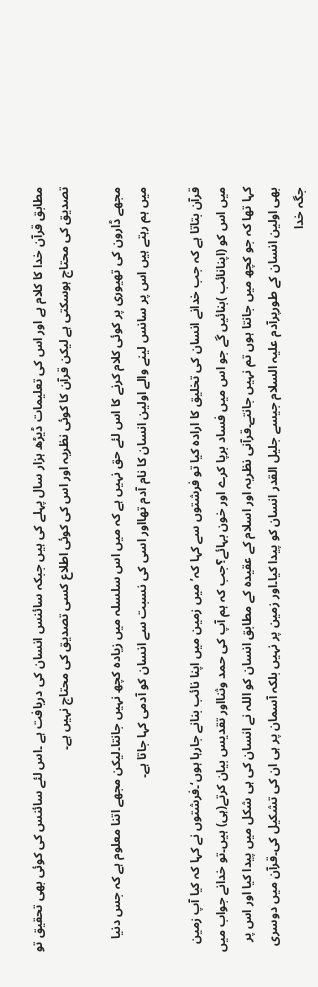مطابق قرآن خدا کا کلام ہے اور اس کی تعلیمات ڈیڑھ ہزار سال پہلے کی ہیں جبکہ سائنس انسان کی دریافت ہے ۔اس لئے سائنس کی کوئی بھی تحقیق تو تصدیق کی محتاج ہوسکتی ہے لیکن قرآن کا کوئی نظریہ اور اس کی کوئی اطلاع کسی تصدیق کی محتاج نہیں ہے۔

مجھے ڈارون کی تھیوری پر کوئی کلام کرنے کا اس لئے حق نہیں ہے کہ میں اس سلسلہ میں زیادہ کچھ نہیں جانتا۔لیکن مجھے اتنا معلوم ہے کہ جس دنیا میں ہم رہتے ہیں اس پر سانس لینے والے اولین انسان کا نام آدم تھااور اسی کی نسبت سے انسان کو آدمی کہا جاتا ہے۔

قرآن بتاتا ہے کہ جب خدانے انسان کی تخلیق کا ارادہ کیا تو فرشتوں سے کہا کہ’ میں زمین میں اپنا نائب بنانے جارہا ہوں‘۔فرشتوں نے کہا کہ کیا آپ زمین میں اس کو (اپنانائب )بنائیں گے جو اس میں فساد برپا کرے اور خون بہائے؟جب کہ ہم آپ کی حمد وثنااور تقدیس بیان کرتے(ہی) ہیں۔تو خدانے جواب میں کہا تھا کہ جو کچھ میں جانتا ہوں تم نہیں جانتے۔قرآنی نظریہ اور اسلام کے عقیدہ کے مطابق انسان کو اللہ نے انسان کی ہی شکل میں پیدا کیا اور اس پر بھی اولین انسان کے طورپرآدم علیہ السلام جیسے جلیل القدر انسان کو پیدا کیا۔اور زمین پر نہیں بلکہ آسمان پر ہی ان کی تشکیل کی۔قرآن میں دوسری جگہ خدا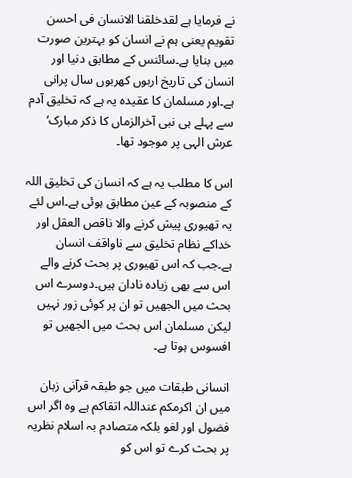نے فرمایا ہے لقدخلقنا الانسان فی احسن تقویم یعنی ہم نے انسان کو بہترین صورت میں بنایا ہے۔سائنس کے مطابق دنیا اور انسان کی تاریخ اربوں کھربوں سال پرانی ہے۔اور مسلمان کا عقیدہ یہ ہے کہ تخلیق آدم سے پہلے ہی نبی آخرالزماں کا ذکر مبارک‘ عرش الہی پر موجود تھا۔

اس کا مطلب یہ ہے کہ انسان کی تخلیق اللہ کے منصوبہ کے عین مطابق ہوئی ہے۔اس لئے یہ تھیوری پیش کرنے والا ناقص العقل اور خداکے نظام تخلیق سے ناواقف انسان ہے۔جب کہ اس تھیوری پر بحث کرنے والے اس سے بھی زیادہ نادان ہیں۔دوسرے اس بحث میں الجھیں تو ان پر کوئی زور نہیں لیکن مسلمان اس بحث میں الجھیں تو افسوس ہوتا ہے۔

انسانی طبقات میں جو طبقہ قرآنی زبان میں ان اکرمکم عنداللہ اتقاکم ہے وہ اگر اس فضول اور لغو بلکہ متصادم بہ اسلام نظریہ پر بحث کرے تو اس کو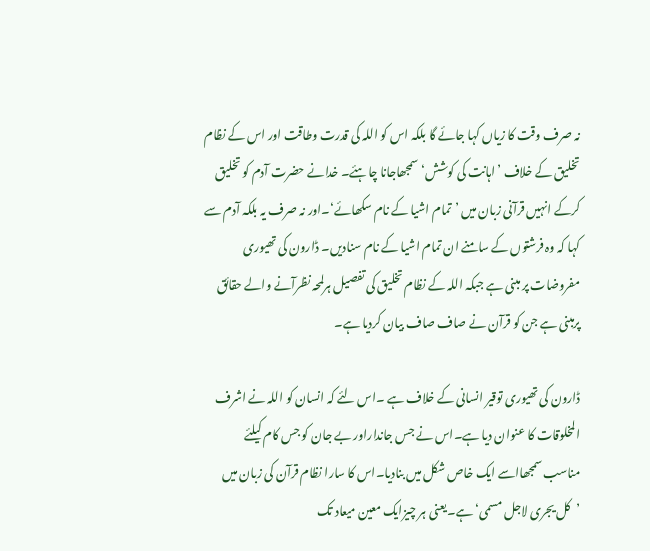نہ صرف وقت کا زیاں کہا جائے گا بلکہ اس کو اللہ کی قدرت وطاقت اور اس کے نظام تخلیق کے خلاف ’اہانت کی کوشش‘ سمجھاجانا چاہئے۔ خدانے حضرت آدم کو تخلیق کرکے انہیں قرآنی زبان میں ’تمام اشیا کے نام سکھائے‘۔اور نہ صرف یہ بلکہ آدم سے کہا کہ وہ فرشتوں کے سامنے ان تمام اشیا کے نام سنادیں۔ ڈارون کی تھیوری مفروضات پر مبنی ہے جبکہ اللہ کے نظام تخلیق کی تفصیل ہرلمحہ نظرآنے والے حقائق پرمبنی ہے جن کو قرآن نے صاف صاف بیان کردیا ہے۔

ڈارون کی تھیوری توقیر انسانی کے خلاف ہے ۔اس لئے کہ انسان کو اللہ نے اشرف المخلوقات کا عنوان دیا ہے۔اس نے جس جانداراور بے جان کو جس کام کیلئے مناسب سمجھااسے ایک خاص شکل میں بنادیا۔اس کا سارا نظام قرآن کی زبان میں ’کل یجری لاجل مسمی‘ ہے۔یعنی ہر چیزایک معین میعاد تک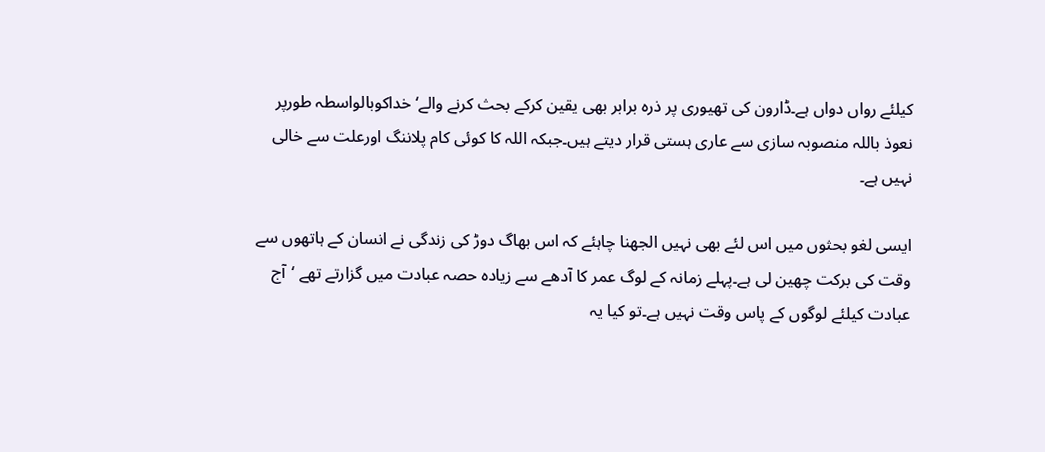کیلئے رواں دواں ہے۔ڈارون کی تھیوری پر ذرہ برابر بھی یقین کرکے بحث کرنے والے‘ خداکوبالواسطہ طورپر نعوذ باللہ منصوبہ سازی سے عاری ہستی قرار دیتے ہیں۔جبکہ اللہ کا کوئی کام پلاننگ اورعلت سے خالی نہیں ہے۔

ایسی لغو بحثوں میں اس لئے بھی نہیں الجھنا چاہئے کہ اس بھاگ دوڑ کی زندگی نے انسان کے ہاتھوں سے وقت کی برکت چھین لی ہے۔پہلے زمانہ کے لوگ عمر کا آدھے سے زیادہ حصہ عبادت میں گزارتے تھے ‘آج عبادت کیلئے لوگوں کے پاس وقت نہیں ہے۔تو کیا یہ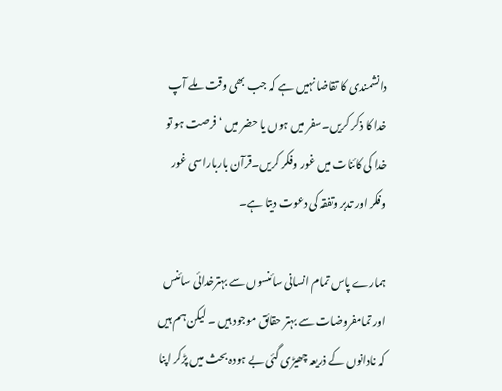دانشمندی کا تقاضا نہیں ہے کہ جب بھی وقت ملے آپ خدا کا ذکر کریں۔سفر میں ہوں یا حضر میں ‘فرصت ہو تو خدا کی کائنات میں غور وفکر کریں۔قرآن بارباراسی غور وفکر اور تدبر وتفقہ کی دعوت دیتا ہے۔

ہمارے پاس تمام انسانی سائنسوں سے بہترخدائی سائنس اور تمامفروضات سے بہتر حقائق موجود ہیں ۔ لیکن ہم ہیں کہ نادانوں کے ذریعہ چھیڑی گئی بے ہودہ بحث میں پڑکر اپنا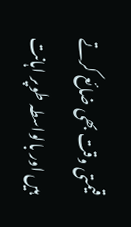قیمتی وقت بھی ضائع کرتے ہیں اور بالواسطہ طوپر اہانت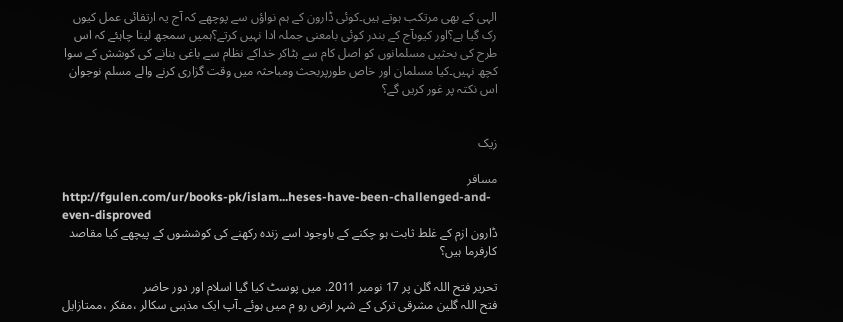الہی کے بھی مرتکب ہوتے ہیں۔کوئی ڈارون کے ہم نواؤں سے پوچھے کہ آج یہ ارتقائی عمل کیوں رک گیا ہے؟اور کیوںآج کے بندر کوئی بامعنی جملہ ادا نہیں کرتے؟ہمیں سمجھ لینا چاہئے کہ اس طرح کی بحثیں مسلمانوں کو اصل کام سے ہٹاکر خداکے نظام سے باغی بنانے کی کوشش کے سوا کچھ نہیں۔کیا مسلمان اور خاص طورپربحث ومباحثہ میں وقت گزاری کرنے والے مسلم نوجوان اس نکتہ پر غور کریں گے؟


زیک

مسافر
http://fgulen.com/ur/books-pk/islam...heses-have-been-challenged-and-even-disproved
ڈارون ازم کے غلط ثابت ہو چکنے کے باوجود اسے زندہ رکھنے کی کوششوں کے پیچھے کیا مقاصد کارفرما ہیں؟

تحریر فتح اللہ گلن پر 17 نومبر 2011. میں پوسٹ کیا گیا اسلام اور دور حاضر
فتح اللہ گلین مشرقی ترکی کے شہر ارض رو م میں ہوئے ۔آپ ایک مذہبی سکالر ،مفکر ،ممتازایل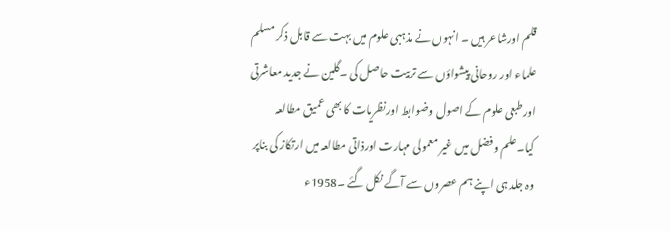قلم اورشاعر ہیں ۔ انہوں نے مذہبی علوم میں بہت سے قابل ذکر مسلم علماء اور روحانی پیشواؤں سے تربیت حاصل کی ۔گلین نے جدید معاشرتی اورطبعی علوم کے اصول وضوابط اورنظریات کا بھی عمیق مطالعہ کیا۔علم وفضل میں غیر معمولی مہارت اورذاتی مطالعہ میں ارتکاز کی بناپر وہ جلد ہی اپنے ہم عصروں سے آگے نکل گئے ۔1958ء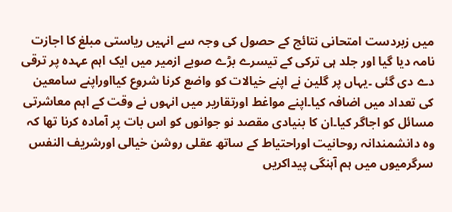میں زبردست امتحانی نتائج کے حصول کی وجہ سے انہیں ریاستی مبلغ کا اجازت نامہ دیا گیا اور جلد ہی ترکی کے تیسرے بڑے صوبے ازمیر میں ایک اہم عہدہ پر ترقی دے دی گئی ۔یہاں پر گلین نے اپنے خیالات کو واضع کرنا شروع کیااوراپنے سامعین کی تعداد میں اضافہ کیا۔اپنے مواغط اورتقاریر میں انہوں نے وقت کے اہم معاشرتی مسائل کو اجاگر کیا۔ان کا بنیادی مقصد نو جوانوں کو اس بات پر آمادہ کرنا تھا کہ وہ دانشمندانہ روحانیت اوراحتیاط کے ساتھ عقلی روشن خیالی اورشریف النفس سرگرمیوں میں ہم آہنگی پیداکریں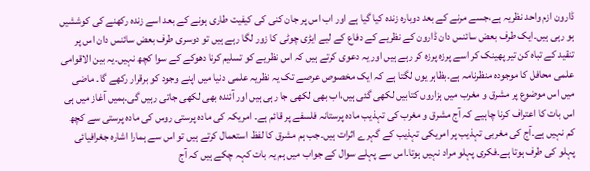ڈارون ازم واحد نظریہ ہے،جسے مرنے کے بعد دوبارہ زندہ کیا گیا ہے اور اب اس پر جان کنی کی کیفیت طاری ہونے کے بعد اسے زندہ رکھنے کی کوششیں ہو رہی ہیں۔ایک طرف بعض سائنس دان ڈارون کے نظریے کے دفاع کے لیے ایڑی چوٹی کا زور لگا رہے ہیں تو دوسری طرف بعض سائنس دان اس پر تنقید کے تباہ کن تیر پھینک کر اسے پرزہ پرزہ کر رہے ہیں اور یہ دعوی کرتے ہیں کہ اس نظریے کو تسلیم کرنا دھوکے کے سوا کچھ نہیں۔یہ بین الاقوامی علمی محافل کا موجودہ منظرنامہ ہے۔بظاہر یوں لگتا ہے کہ ایک مخصوص عرصے تک یہ نظریہ علمی دنیا میں اپنے وجود کو برقرار رکھے گا۔ ماضی میں اس موضوع پر مشرق و مغرب میں ہزاروں کتابیں لکھی گئی ہیں،اب بھی لکھی جا رہی ہیں اور آئندہ بھی لکھی جاتی رہیں گی۔ہمیں آغاز میں ہی اس بات کا اعتراف کرنا چاہیے کہ آج مشرق و مغرب کی تہذیب مادہ پرستانہ فلسفے پر قائم ہے۔ امریکہ کی مادہ پرستی روس کی مادہ پرستی سے کچھ کم نہیں ہے۔آج کی مغربی تہذیب پر امریکی تہذیب کے گہرے اثرات ہیں۔جب ہم مشرق کا لفظ استعمال کرتے ہیں تو اس سے ہمارا اشارہ جغرافیائی پہلو کی طرف ہوتا ہے۔فکری پہلو مراد نہیں ہوتا۔اس سے پہلے سوال کے جواب میں ہم یہ بات کہہ چکے ہیں کہ آج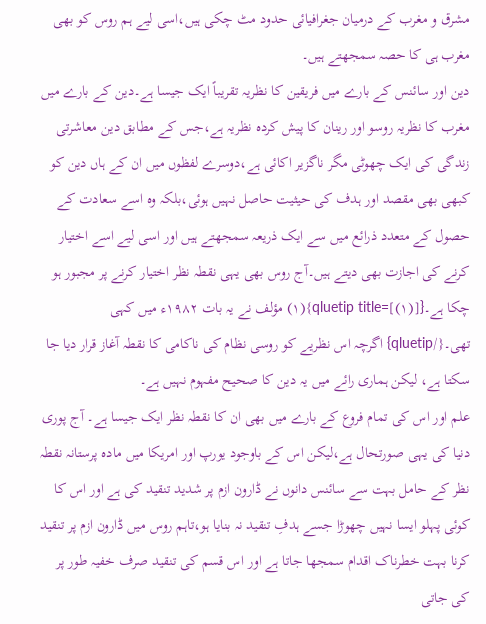مشرق و مغرب کے درمیان جغرافیائی حدود مٹ چکی ہیں،اسی لیے ہم روس کو بھی مغرب ہی کا حصہ سمجھتے ہیں۔
دین اور سائنس کے بارے میں فریقین کا نظریہ تقریباً ایک جیسا ہے۔دین کے بارے میں مغرب کا نظریہ روسو اور رینان کا پیش کردہ نظریہ ہے،جس کے مطابق دین معاشرتی زندگی کی ایک چھوٹی مگر ناگزیر اکائی ہے،دوسرے لفظوں میں ان کے ہاں دین کو کبھی بھی مقصد اور ہدف کی حیثیت حاصل نہیں ہوئی،بلکہ وہ اسے سعادت کے حصول کے متعدد ذرائع میں سے ایک ذریعہ سمجھتے ہیں اور اسی لیے اسے اختیار کرنے کی اجازت بھی دیتے ہیں۔آج روس بھی یہی نقطہ نظر اختیار کرنے پر مجبور ہو چکا ہے۔{qluetip title=[(۱)]}(۱) مؤلف نے یہ بات ۱۹۸۲ء میں کہی تھی۔{/qluetip} اگرچہ اس نظریے کو روسی نظام کی ناکامی کا نقطہ آغاز قرار دیا جا سکتا ہے، لیکن ہماری رائے میں یہ دین کا صحیح مفہوم نہیں ہے۔
علم اور اس کی تمام فروع کے بارے میں بھی ان کا نقطہ نظر ایک جیسا ہے۔ آج پوری دنیا کی یہی صورتحال ہے،لیکن اس کے باوجود یورپ اور امریکا میں مادہ پرستانہ نقطہ نظر کے حامل بہت سے سائنس دانوں نے ڈارون ازم پر شدید تنقید کی ہے اور اس کا کوئی پہلو ایسا نہیں چھوڑا جسے ہدفِ تنقید نہ بنایا ہو،تاہم روس میں ڈارون ازم پر تنقید کرنا بہت خطرناک اقدام سمجھا جاتا ہے اور اس قسم کی تنقید صرف خفیہ طور پر کی جاتی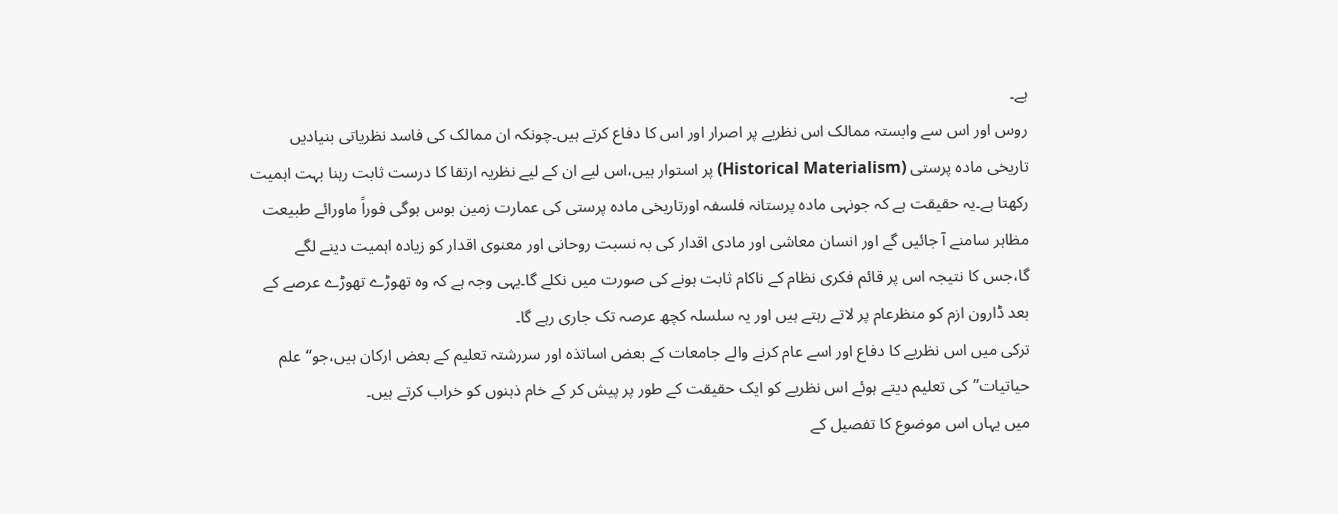ہے۔
روس اور اس سے وابستہ ممالک اس نظریے پر اصرار اور اس کا دفاع کرتے ہیں۔چونکہ ان ممالک کی فاسد نظریاتی بنیادیں تاریخی مادہ پرستی (Historical Materialism) پر استوار ہیں،اس لیے ان کے لیے نظریہ ارتقا کا درست ثابت رہنا بہت اہمیت رکھتا ہے۔یہ حقیقت ہے کہ جونہی مادہ پرستانہ فلسفہ اورتاریخی مادہ پرستی کی عمارت زمین بوس ہوگی فوراً ماورائے طبیعت مظاہر سامنے آ جائیں گے اور انسان معاشی اور مادی اقدار کی بہ نسبت روحانی اور معنوی اقدار کو زیادہ اہمیت دینے لگے گا،جس کا نتیجہ اس پر قائم فکری نظام کے ناکام ثابت ہونے کی صورت میں نکلے گا۔یہی وجہ ہے کہ وہ تھوڑے تھوڑے عرصے کے بعد ڈارون ازم کو منظرعام پر لاتے رہتے ہیں اور یہ سلسلہ کچھ عرصہ تک جاری رہے گا۔
ترکی میں اس نظریے کا دفاع اور اسے عام کرنے والے جامعات کے بعض اساتذہ اور سررشتہ تعلیم کے بعض ارکان ہیں،جو‘‘علم حیاتیات’’کی تعلیم دیتے ہوئے اس نظریے کو ایک حقیقت کے طور پر پیش کر کے خام ذہنوں کو خراب کرتے ہیں۔
میں یہاں اس موضوع کا تفصیل کے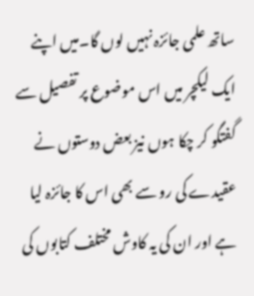ساتھ علمی جائزہ نہیں لوں گا۔میں اپنے ایک لیکچر میں اس موضوع پر تفصیل سے گفتگو کر چکا ہوں نیز بعض دوستوں نے عقیدے کی رو سے بھی اس کا جائزہ لیا ہے اور ان کی یہ کاوش مختلف کتابوں کی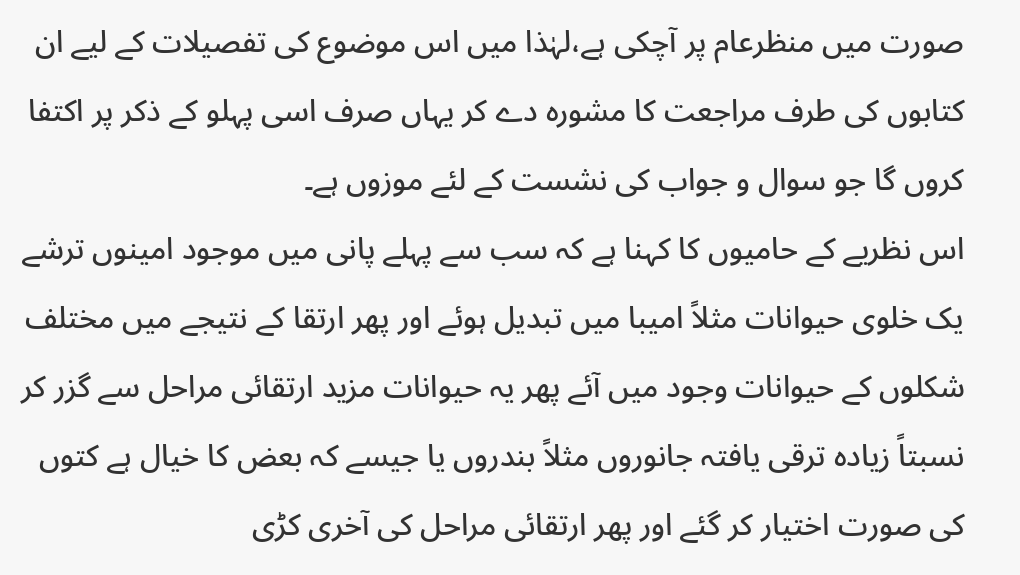صورت میں منظرعام پر آچکی ہے،لہٰذا میں اس موضوع کی تفصیلات کے لیے ان کتابوں کی طرف مراجعت کا مشورہ دے کر یہاں صرف اسی پہلو کے ذکر پر اکتفا کروں گا جو سوال و جواب کی نشست کے لئے موزوں ہے۔
اس نظریے کے حامیوں کا کہنا ہے کہ سب سے پہلے پانی میں موجود امینوں ترشے یک خلوی حیوانات مثلاً امیبا میں تبدیل ہوئے اور پھر ارتقا کے نتیجے میں مختلف شکلوں کے حیوانات وجود میں آئے پھر یہ حیوانات مزید ارتقائی مراحل سے گزر کر نسبتاً زیادہ ترقی یافتہ جانوروں مثلاً بندروں یا جیسے کہ بعض کا خیال ہے کتوں کی صورت اختیار کر گئے اور پھر ارتقائی مراحل کی آخری کڑی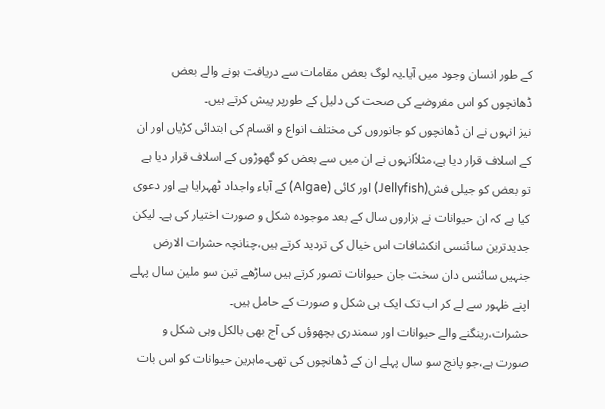کے طور انسان وجود میں آیا۔یہ لوگ بعض مقامات سے دریافت ہونے والے بعض ڈھانچوں کو اس مفروضے کی صحت کی دلیل کے طورپر پیش کرتے ہیں۔
نیز انہوں نے ان ڈھانچوں کو جانوروں کی مختلف انواع و اقسام کی ابتدائی کڑیاں اور ان کے اسلاف قرار دیا ہے،مثلاًانہوں نے ان میں سے بعض کو گھوڑوں کے اسلاف قرار دیا ہے تو بعض کو جیلی فش(Jellyfish) اور کائی (Algae) کے آباء واجداد ٹھہرایا ہے اور دعوی کیا ہے کہ ان حیوانات نے ہزاروں سال کے بعد موجودہ شکل و صورت اختیار کی ہے۔ لیکن جدیدترین سائنسی انکشافات اس خیال کی تردید کرتے ہیں،چنانچہ حشرات الارض جنہیں سائنس دان سخت جان حیوانات تصور کرتے ہیں ساڑھے تین سو ملین سال پہلے اپنے ظہور سے لے کر اب تک ایک ہی شکل و صورت کے حامل ہیں۔
حشرات،رینگنے والے حیوانات اور سمندری بچھوؤں کی آج بھی بالکل وہی شکل و صورت ہے،جو پانچ سو سال پہلے ان کے ڈھانچوں کی تھی۔ماہرین حیوانات کو اس بات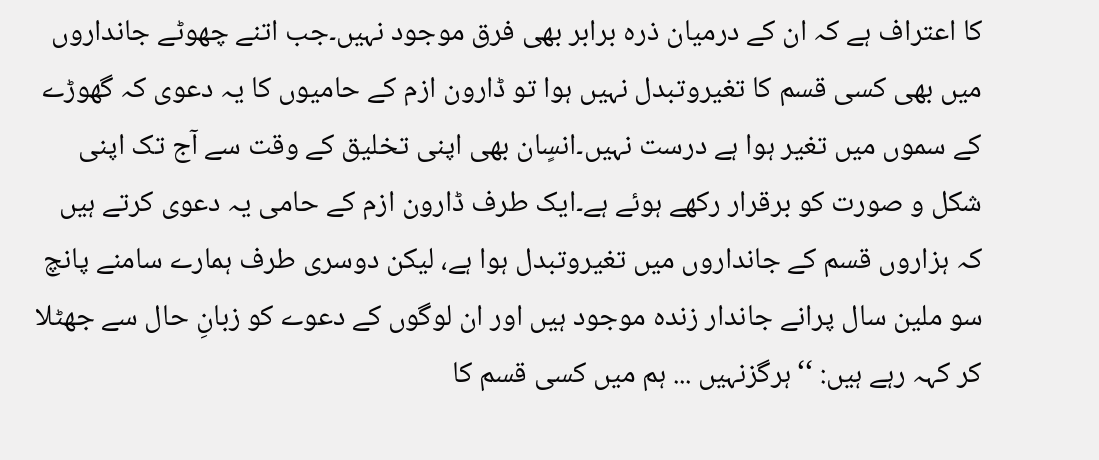کا اعتراف ہے کہ ان کے درمیان ذرہ برابر بھی فرق موجود نہیں۔جب اتنے چھوٹے جانداروں میں بھی کسی قسم کا تغیروتبدل نہیں ہوا تو ڈارون ازم کے حامیوں کا یہ دعوی کہ گھوڑے کے سموں میں تغیر ہوا ہے درست نہیں۔انسٍان بھی اپنی تخلیق کے وقت سے آج تک اپنی شکل و صورت کو برقرار رکھے ہوئے ہے۔ایک طرف ڈارون ازم کے حامی یہ دعوی کرتے ہیں کہ ہزاروں قسم کے جانداروں میں تغیروتبدل ہوا ہے، لیکن دوسری طرف ہمارے سامنے پانچ سو ملین سال پرانے جاندار زندہ موجود ہیں اور ان لوگوں کے دعوے کو زبانِ حال سے جھٹلا کر کہہ رہے ہیں: ‘‘ہرگزنہیں ... ہم میں کسی قسم کا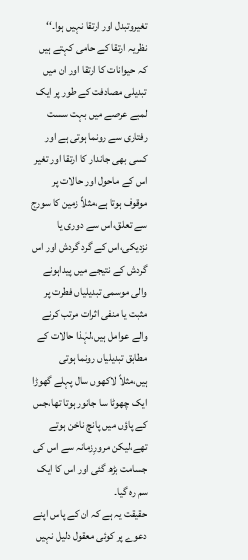تغیروتبدل اور ارتقا نہیں ہوا۔‘‘
نظریہ ارتقا کے حامی کہتے ہیں کہ حیوانات کا ارتقا اور ان میں تبدیلی مصادفت کے طور پر ایک لمبے عرصے میں بہت سست رفتاری سے رونما ہوتی ہے اور کسی بھی جاندار کا ارتقا اور تغیر اس کے ماحول اور حالات پر موقوف ہوتا ہے،مثلاً زمین کا سورج سے تعلق،اس سے دوری یا نزدیکی،اس کے گرد گردش اور اس گردش کے نتیجے میں پیداہونے والی موسمی تبدیلیاں فطرت پر مثبت یا منفی اثرات مرتب کرنے والے عوامل ہیں،لہٰذا حالات کے مطابق تبدیلیاں رونما ہوتی ہیں،مثلاً لاکھوں سال پہلے گھوڑا ایک چھوٹا سا جانور ہوتا تھا،جس کے پاؤں میں پانچ ناخن ہوتے تھے،لیکن مرورِزمانہ سے اس کی جسامت بڑھ گئی اور اس کا ایک سم رہ گیا۔
حقیقت یہ ہے کہ ان کے پاس اپنے دعوے پر کوئی معقول دلیل نہیں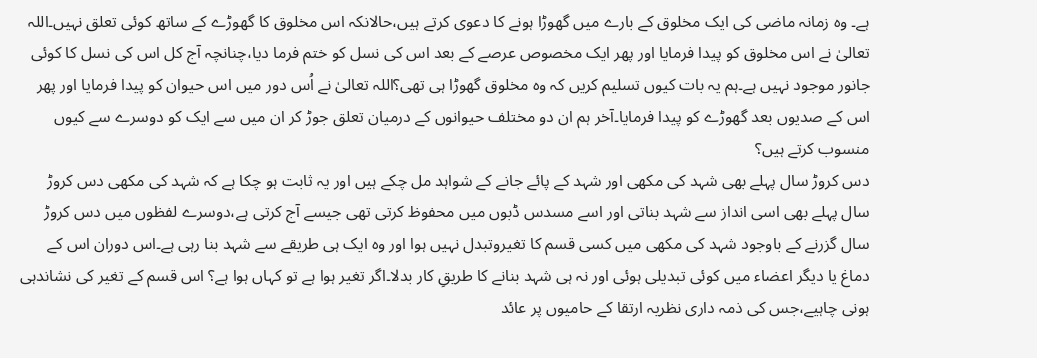ہے۔ وہ زمانہ ماضی کی ایک مخلوق کے بارے میں گھوڑا ہونے کا دعوی کرتے ہیں،حالانکہ اس مخلوق کا گھوڑے کے ساتھ کوئی تعلق نہیں۔اللہ تعالیٰ نے اس مخلوق کو پیدا فرمایا اور پھر ایک مخصوص عرصے کے بعد اس کی نسل کو ختم فرما دیا،چنانچہ آج کل اس کی نسل کا کوئی جانور موجود نہیں ہے۔ہم یہ بات کیوں تسلیم کریں کہ وہ مخلوق گھوڑا ہی تھی؟اللہ تعالیٰ نے اُس دور میں اس حیوان کو پیدا فرمایا اور پھر اس کے صدیوں بعد گھوڑے کو پیدا فرمایا۔آخر ہم ان دو مختلف حیوانوں کے درمیان تعلق جوڑ کر ان میں سے ایک کو دوسرے سے کیوں منسوب کرتے ہیں؟
دس کروڑ سال پہلے بھی شہد کی مکھی اور شہد کے پائے جانے کے شواہد مل چکے ہیں اور یہ ثابت ہو چکا ہے کہ شہد کی مکھی دس کروڑ سال پہلے بھی اسی انداز سے شہد بناتی اور اسے مسدس ڈبوں میں محفوظ کرتی تھی جیسے آج کرتی ہے،دوسرے لفظوں میں دس کروڑ سال گزرنے کے باوجود شہد کی مکھی میں کسی قسم کا تغیروتبدل نہیں ہوا اور وہ ایک ہی طریقے سے شہد بنا رہی ہے۔اس دوران اس کے دماغ یا دیگر اعضاء میں کوئی تبدیلی ہوئی اور نہ ہی شہد بنانے کا طریقِ کار بدلا۔اگر تغیر ہوا ہے تو کہاں ہوا ہے؟ اس قسم کے تغیر کی نشاندہی ہونی چاہیے،جس کی ذمہ داری نظریہ ارتقا کے حامیوں پر عائد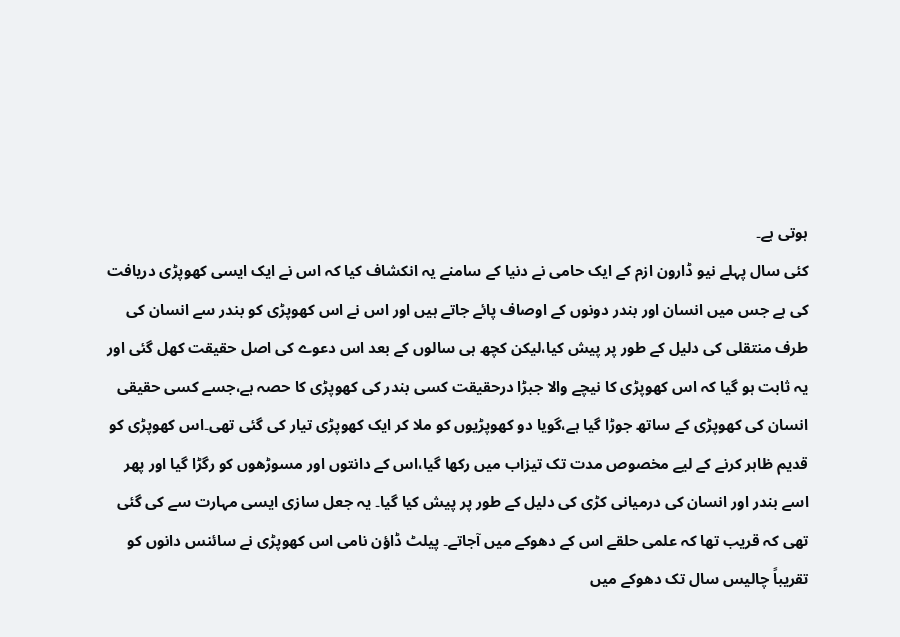ہوتی ہے۔
کئی سال پہلے نیو ڈارون ازم کے ایک حامی نے دنیا کے سامنے یہ انکشاف کیا کہ اس نے ایک ایسی کھوپڑی دریافت کی ہے جس میں انسان اور بندر دونوں کے اوصاف پائے جاتے ہیں اور اس نے اس کھوپڑی کو بندر سے انسان کی طرف منتقلی کی دلیل کے طور پر پیش کیا،لیکن کچھ ہی سالوں کے بعد اس دعوے کی اصل حقیقت کھل گئی اور یہ ثابت ہو گیا کہ اس کھوپڑی کا نیچے والا جبڑا درحقیقت کسی بندر کی کھوپڑی کا حصہ ہے،جسے کسی حقیقی انسان کی کھوپڑی کے ساتھ جوڑا گیا ہے،گویا دو کھوپڑیوں کو ملا کر ایک کھوپڑی تیار کی گئی تھی۔اس کھوپڑی کو قدیم ظاہر کرنے کے لیے مخصوص مدت تک تیزاب میں رکھا گیا،اس کے دانتوں اور مسوڑھوں کو رگڑا گیا اور پھر اسے بندر اور انسان کی درمیانی کڑی کی دلیل کے طور پر پیش کیا گیا۔ یہ جعل سازی ایسی مہارت سے کی گئی تھی کہ قریب تھا کہ علمی حلقے اس کے دھوکے میں آجاتے۔ پیلٹ ڈاؤن نامی اس کھوپڑی نے سائنس دانوں کو تقریباً چالیس سال تک دھوکے میں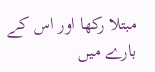مبتلا رکھا اور اس کے بارے میں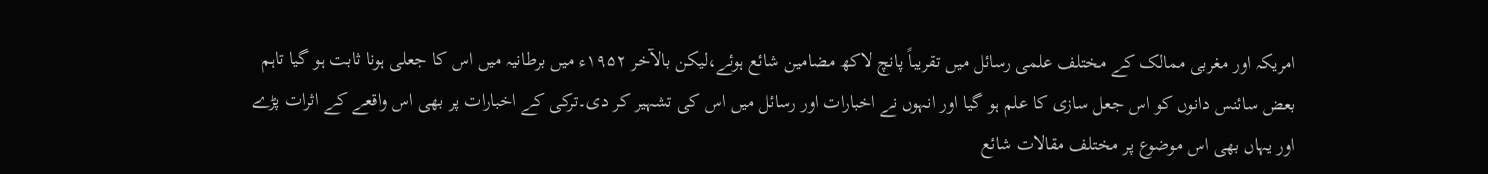امریکہ اور مغربی ممالک کے مختلف علمی رسائل میں تقریباً پانچ لاکھ مضامین شائع ہوئے،لیکن بالآخر ۱۹۵۲ء میں برطانیہ میں اس کا جعلی ہونا ثابت ہو گیا تاہم بعض سائنس دانوں کو اس جعل سازی کا علم ہو گیا اور انہوں نے اخبارات اور رسائل میں اس کی تشہیر کر دی۔ترکی کے اخبارات پر بھی اس واقعے کے اثرات پڑے اور یہاں بھی اس موضوع پر مختلف مقالات شائع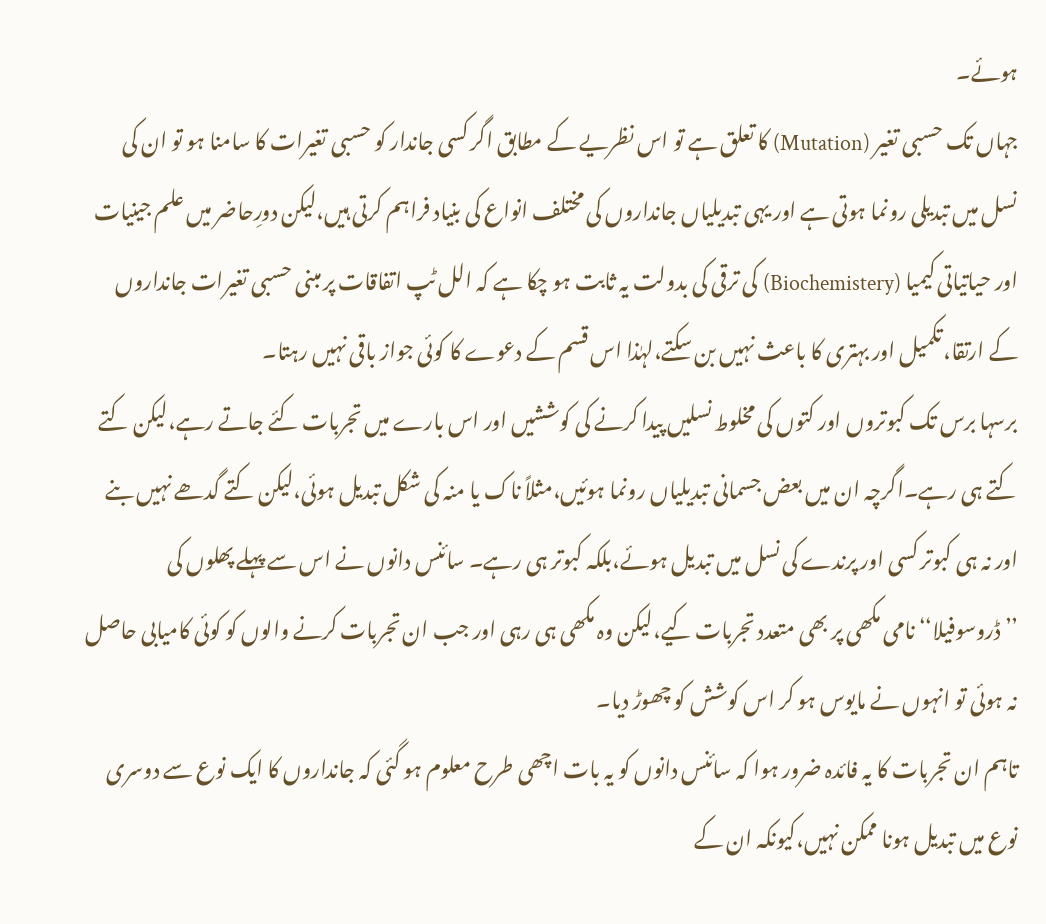ہوئے۔
جہاں تک حسبی تغیر (Mutation) کا تعلق ہے تو اس نظریے کے مطابق اگر کسی جاندار کو حسبی تغیرات کا سامنا ہو تو ان کی نسل میں تبدیلی رونما ہوتی ہے اور یہی تبدیلیاں جانداروں کی مختلف انواع کی بنیاد فراہم کرتی ہیں،لیکن دورِحاضر میں علم جینیات اور حیاتیاتی کیمیا (Biochemistery) کی ترقی کی بدولت یہ ثابت ہو چکا ہے کہ الل ٹپ اتفاقات پر مبنی حسبی تغیرات جانداروں کے ارتقا، تکمیل اور بہتری کا باعث نہیں بن سکتے،لہٰذا اس قسم کے دعوے کا کوئی جواز باقی نہیں رہتا۔
برسہا برس تک کبوتروں اور کتوں کی مخلوط نسلیں پیدا کرنے کی کوششیں اور اس بارے میں تجربات کئے جاتے رہے،لیکن کتے کتے ہی رہے۔اگرچہ ان میں بعض جسمانی تبدیلیاں رونما ہوئیں،مثلاً ناک یا منہ کی شکل تبدیل ہوئی،لیکن کتے گدھے نہیں بنے اور نہ ہی کبوتر کسی اور پرندے کی نسل میں تبدیل ہوئے،بلکہ کبوتر ہی رہے۔ سائنس دانوں نے اس سے پہلے پھلوں کی ’’ڈروسوفیلا‘‘ نامی مکھی پر بھی متعدد تجربات کیے،لیکن وہ مکھی ہی رہی اور جب ان تجربات کرنے والوں کو کوئی کامیابی حاصل نہ ہوئی تو انہوں نے مایوس ہو کر اس کوشش کو چھوڑ دیا۔
تاہم ان تجربات کا یہ فائدہ ضرور ہوا کہ سائنس دانوں کو یہ بات اچھی طرح معلوم ہو گئی کہ جانداروں کا ایک نوع سے دوسری نوع میں تبدیل ہونا ممکن نہیں،کیونکہ ان کے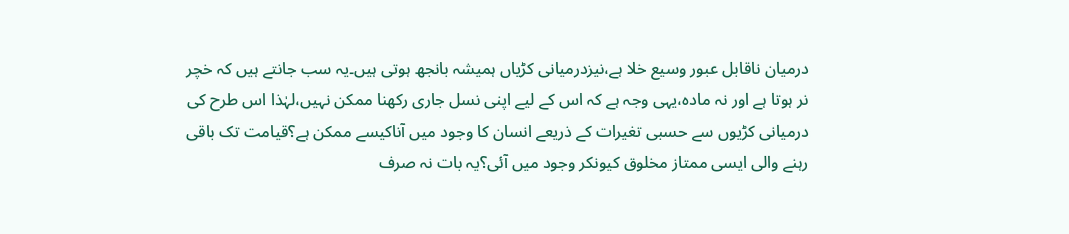درمیان ناقابل عبور وسیع خلا ہے،نیزدرمیانی کڑیاں ہمیشہ بانجھ ہوتی ہیں۔یہ سب جانتے ہیں کہ خچر نر ہوتا ہے اور نہ مادہ،یہی وجہ ہے کہ اس کے لیے اپنی نسل جاری رکھنا ممکن نہیں،لہٰذا اس طرح کی درمیانی کڑیوں سے حسبی تغیرات کے ذریعے انسان کا وجود میں آناکیسے ممکن ہے؟قیامت تک باقی رہنے والی ایسی ممتاز مخلوق کیونکر وجود میں آئی؟یہ بات نہ صرف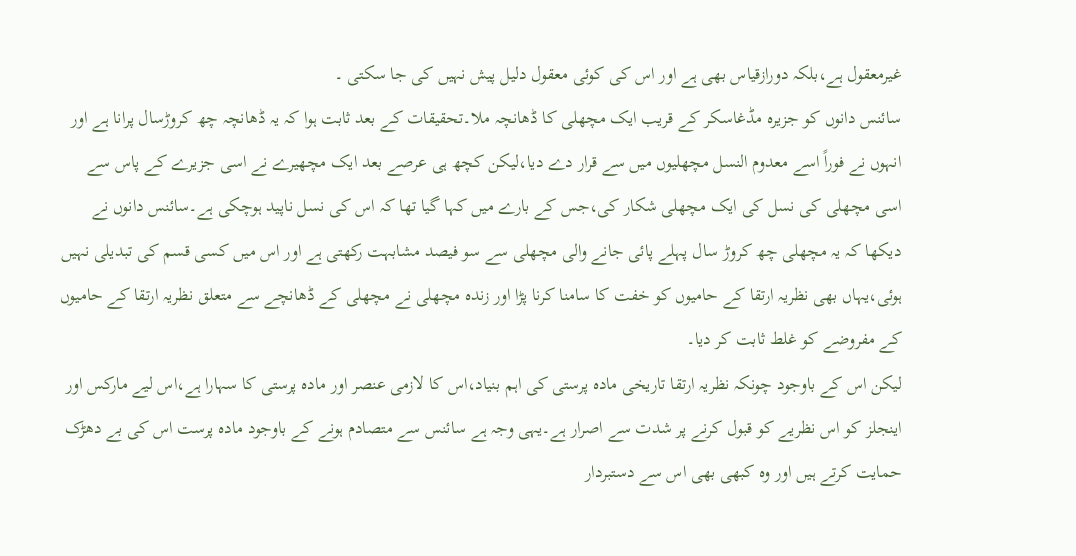غیرمعقول ہے،بلکہ دورازقیاس بھی ہے اور اس کی کوئی معقول دلیل پیش نہیں کی جا سکتی ۔
سائنس دانوں کو جزیرہ مڈغاسکر کے قریب ایک مچھلی کا ڈھانچہ ملا۔تحقیقات کے بعد ثابت ہوا کہ یہ ڈھانچہ چھ کروڑسال پرانا ہے اور انہوں نے فوراً اسے معدوم النسل مچھلیوں میں سے قرار دے دیا،لیکن کچھ ہی عرصے بعد ایک مچھیرے نے اسی جزیرے کے پاس سے اسی مچھلی کی نسل کی ایک مچھلی شکار کی،جس کے بارے میں کہا گیا تھا کہ اس کی نسل ناپید ہوچکی ہے۔سائنس دانوں نے دیکھا کہ یہ مچھلی چھ کروڑ سال پہلے پائی جانے والی مچھلی سے سو فیصد مشابہت رکھتی ہے اور اس میں کسی قسم کی تبدیلی نہیں ہوئی،یہاں بھی نظریہ ارتقا کے حامیوں کو خفت کا سامنا کرنا پڑا اور زندہ مچھلی نے مچھلی کے ڈھانچے سے متعلق نظریہ ارتقا کے حامیوں کے مفروضے کو غلط ثابت کر دیا۔
لیکن اس کے باوجود چونکہ نظریہ ارتقا تاریخی مادہ پرستی کی اہم بنیاد،اس کا لازمی عنصر اور مادہ پرستی کا سہارا ہے،اس لیے مارکس اور اینجلز کو اس نظریے کو قبول کرنے پر شدت سے اصرار ہے۔یہی وجہ ہے سائنس سے متصادم ہونے کے باوجود مادہ پرست اس کی بے دھڑک حمایت کرتے ہیں اور وہ کبھی بھی اس سے دستبردار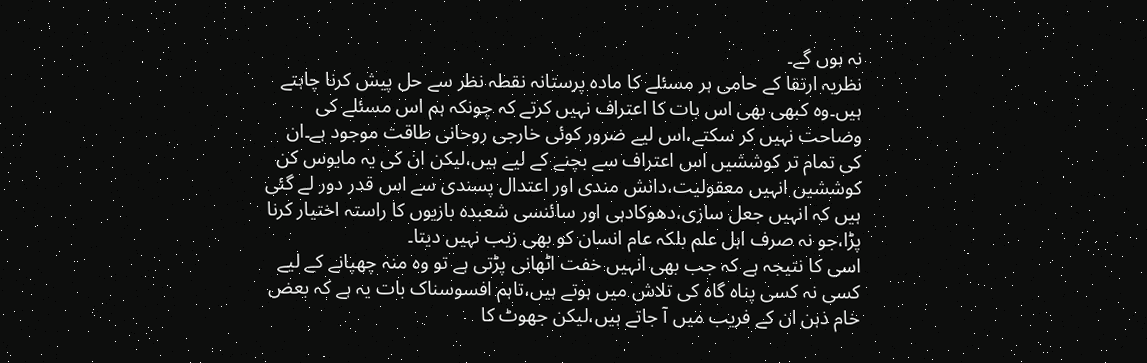نہ ہوں گے۔
نظریہ ارتقا کے حامی ہر مسئلے کا مادہ پرستانہ نقطہ نظر سے حل پیش کرنا چاہتے ہیں۔وہ کبھی بھی اس بات کا اعتراف نہیں کرتے کہ چونکہ ہم اس مسئلے کی وضاحت نہیں کر سکتے،اس لیے ضرور کوئی خارجی روحانی طاقت موجود ہے۔ان کی تمام تر کوششیں اس اعتراف سے بچنے کے لیے ہیں،لیکن ان کی یہ مایوس کن کوششیں انہیں معقولیت،دانش مندی اور اعتدال پسندی سے اس قدر دور لے گئی ہیں کہ انہیں جعل سازی،دھوکادہی اور سائنسی شعبدہ بازیوں کا راستہ اختیار کرنا پڑا،جو نہ صرف اہل علم بلکہ عام انسان کو بھی زیب نہیں دیتا۔
اسی کا نتیجہ ہے کہ جب بھی انہیں خفت اٹھانی پڑتی ہے تو وہ منہ چھپانے کے لیے کسی نہ کسی پناہ گاہ کی تلاش میں ہوتے ہیں،تاہم افسوسناک بات یہ ہے کہ بعض خام ذہن ان کے فریب میں آ جاتے ہیں،لیکن جھوٹ کا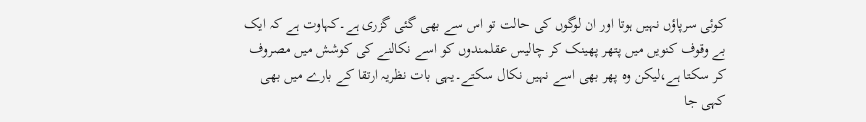کوئی سرپاؤں نہیں ہوتا اور ان لوگوں کی حالت تو اس سے بھی گئی گزری ہے۔کہاوت ہے کہ ایک بے وقوف کنویں میں پتھر پھینک کر چالیس عقلمندوں کو اسے نکالنے کی کوشش میں مصروف کر سکتا ہے،لیکن وہ پھر بھی اسے نہیں نکال سکتے۔یہی بات نظریہ ارتقا کے بارے میں بھی کہی جا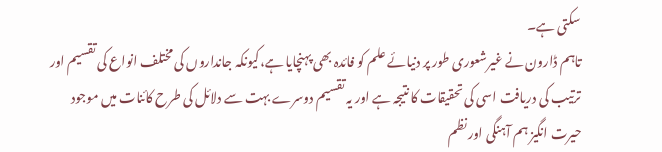سکتی ہے۔
تاہم ڈارون نے غیرشعوری طور پر دنیائے علم کو فائدہ بھی پہنچایا ہے،کیونکہ جانداروں کی مختلف انواع کی تقسیم اور ترتیب کی دریافت اسی کی تحقیقات کا نتیجہ ہے اور یہ تقسیم دوسرے بہت سے دلائل کی طرح کائنات میں موجود حیرت انگیز ہم آہنگی اور نظم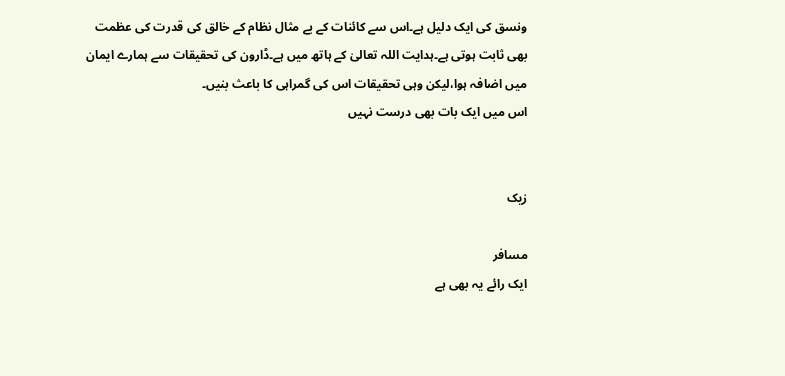ونسق کی ایک دلیل ہے۔اس سے کائنات کے بے مثال نظام کے خالق کی قدرت کی عظمت بھی ثابت ہوتی ہے۔ہدایت اللہ تعالیٰ کے ہاتھ میں ہے۔ڈارون کی تحقیقات سے ہمارے ایمان میں اضافہ ہوا،لیکن وہی تحقیقات اس کی گمراہی کا باعث بنیں۔
اس میں ایک بات بھی درست نہیں


زیک

مسافر
ایک رائے یہ بھی ہے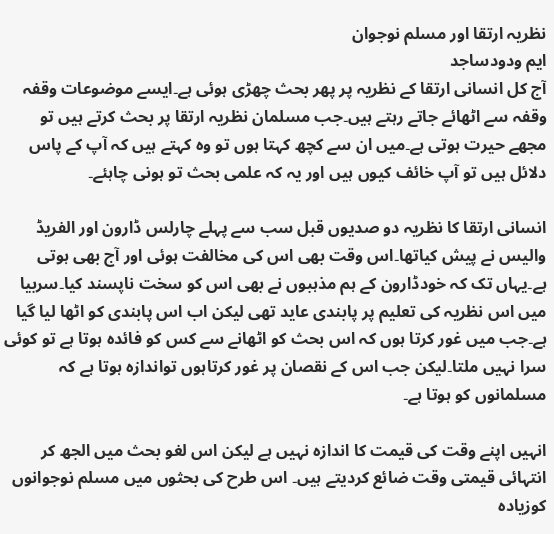نظریہ ارتقا اور مسلم نوجوان
ایم ودودساجد
آج کل انسانی ارتقا کے نظریہ پر پھر بحث چھڑی ہوئی ہے۔ایسے موضوعات وقفہ وقفہ سے اٹھائے جاتے رہتے ہیں۔جب مسلمان نظریہ ارتقا پر بحث کرتے ہیں تو مجھے حیرت ہوتی ہے۔میں ان سے کچھ کہتا ہوں تو وہ کہتے ہیں کہ آپ کے پاس دلائل ہیں تو آپ خائف کیوں ہیں اور یہ کہ علمی بحث تو ہونی چاہئے۔

انسانی ارتقا کا نظریہ دو صدیوں قبل سب سے پہلے چارلس ڈارون اور الفریڈ والیس نے پیش کیاتھا۔اس وقت بھی اس کی مخالفت ہوئی اور آج بھی ہوتی ہے۔یہاں تک کہ خودڈارون کے ہم مذہبوں نے بھی اس کو سخت ناپسند کیا۔سربیا میں اس نظریہ کی تعلیم پر پابندی عاید تھی لیکن اب اس پابندی کو اٹھا لیا گیا ہے۔جب میں غور کرتا ہوں کہ اس بحث کو اٹھانے سے کس کو فائدہ ہوتا ہے تو کوئی سرا نہیں ملتا۔لیکن جب اس کے نقصان پر غور کرتاہوں تواندازہ ہوتا ہے کہ مسلمانوں کو ہوتا ہے۔

انہیں اپنے وقت کی قیمت کا اندازہ نہیں ہے لیکن اس لغو بحث میں الجھ کر انتہائی قیمتی وقت ضائع کردیتے ہیں۔ اس طرح کی بحثوں میں مسلم نوجوانوں کوزیادہ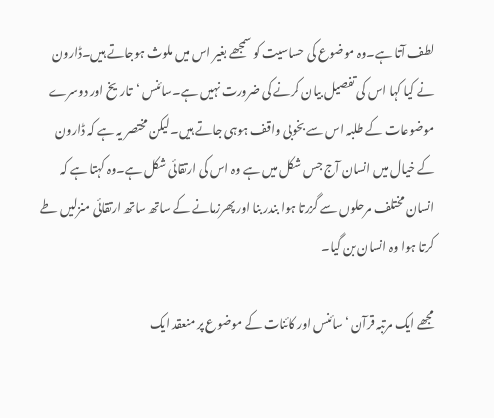لطف آتا ہے۔وہ موضوع کی حساسیت کو سمجھے بغیر اس میں ملوث ہوجاتے ہیں۔ڈارون نے کیا کہا اس کی تفصیل بیان کرنے کی ضرورت نہیں ہے۔سائنس ‘تاریخ اور دوسرے موضوعات کے طلبہ اس سے بخوبی واقف ہوہی جاتے ہیں۔لیکن مختصر یہ ہے کہ ڈارون کے خیال میں انسان آج جس شکل میں ہے وہ اس کی ارتقائی شکل ہے۔وہ کہتا ہے کہ انسان مختلف مرحلوں سے گزرتا ہوا بندر بنا اور پھرزمانے کے ساتھ ساتھ ارتقائی منزلیں طے کرتا ہوا وہ انسان بن گیا۔

مجھے ایک مرتبہ قرآن ‘سائنس اور کائنات کے موضوع پر منعقد ایک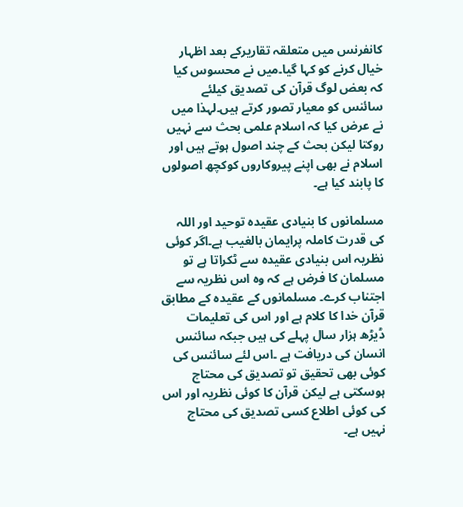کانفرنس میں متعلقہ تقاریرکے بعد اظہار خیال کرنے کو کہا گیا۔میں نے محسوس کیا کہ بعض لوگ قرآن کی تصدیق کیلئے سائنس کو معیار تصور کرتے ہیں۔لہذا میں نے عرض کیا کہ اسلام علمی بحث سے نہیں روکتا لیکن بحث کے چند اصول ہوتے ہیں اور اسلام نے بھی اپنے پیروکاروں کوکچھ اصولوں کا پابند کیا ہے۔

مسلمانوں کا بنیادی عقیدہ توحید اور اللہ کی قدرت کاملہ پرایمان بالغیب ہے۔اگر کوئی نظریہ اس بنیادی عقیدہ سے ٹکراتا ہے تو مسلمان کا فرض ہے کہ وہ اس نظریہ سے اجتناب کرے۔ مسلمانوں کے عقیدہ کے مطابق قرآن خدا کا کلام ہے اور اس کی تعلیمات ڈیڑھ ہزار سال پہلے کی ہیں جبکہ سائنس انسان کی دریافت ہے ۔اس لئے سائنس کی کوئی بھی تحقیق تو تصدیق کی محتاج ہوسکتی ہے لیکن قرآن کا کوئی نظریہ اور اس کی کوئی اطلاع کسی تصدیق کی محتاج نہیں ہے۔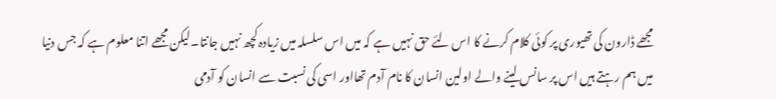مجھے ڈارون کی تھیوری پر کوئی کلام کرنے کا اس لئے حق نہیں ہے کہ میں اس سلسلہ میں زیادہ کچھ نہیں جانتا۔لیکن مجھے اتنا معلوم ہے کہ جس دنیا میں ہم رہتے ہیں اس پر سانس لینے والے اولین انسان کا نام آدم تھااور اسی کی نسبت سے انسان کو آدمی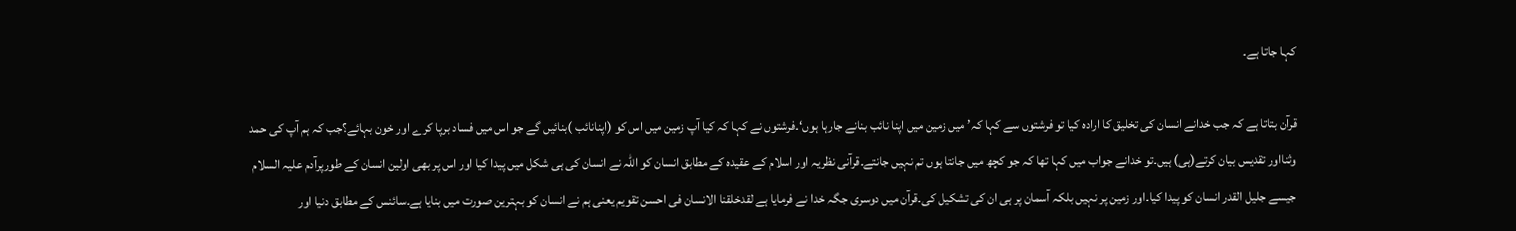کہا جاتا ہے۔

قرآن بتاتا ہے کہ جب خدانے انسان کی تخلیق کا ارادہ کیا تو فرشتوں سے کہا کہ’ میں زمین میں اپنا نائب بنانے جارہا ہوں‘۔فرشتوں نے کہا کہ کیا آپ زمین میں اس کو (اپنانائب )بنائیں گے جو اس میں فساد برپا کرے اور خون بہائے؟جب کہ ہم آپ کی حمد وثنااور تقدیس بیان کرتے(ہی) ہیں۔تو خدانے جواب میں کہا تھا کہ جو کچھ میں جانتا ہوں تم نہیں جانتے۔قرآنی نظریہ اور اسلام کے عقیدہ کے مطابق انسان کو اللہ نے انسان کی ہی شکل میں پیدا کیا اور اس پر بھی اولین انسان کے طورپرآدم علیہ السلام جیسے جلیل القدر انسان کو پیدا کیا۔اور زمین پر نہیں بلکہ آسمان پر ہی ان کی تشکیل کی۔قرآن میں دوسری جگہ خدا نے فرمایا ہے لقدخلقنا الانسان فی احسن تقویم یعنی ہم نے انسان کو بہترین صورت میں بنایا ہے۔سائنس کے مطابق دنیا اور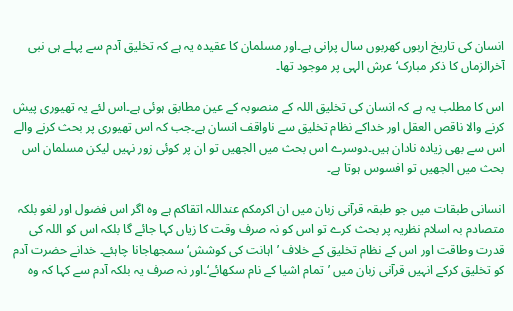انسان کی تاریخ اربوں کھربوں سال پرانی ہے۔اور مسلمان کا عقیدہ یہ ہے کہ تخلیق آدم سے پہلے ہی نبی آخرالزماں کا ذکر مبارک‘ عرش الہی پر موجود تھا۔

اس کا مطلب یہ ہے کہ انسان کی تخلیق اللہ کے منصوبہ کے عین مطابق ہوئی ہے۔اس لئے یہ تھیوری پیش کرنے والا ناقص العقل اور خداکے نظام تخلیق سے ناواقف انسان ہے۔جب کہ اس تھیوری پر بحث کرنے والے اس سے بھی زیادہ نادان ہیں۔دوسرے اس بحث میں الجھیں تو ان پر کوئی زور نہیں لیکن مسلمان اس بحث میں الجھیں تو افسوس ہوتا ہے۔

انسانی طبقات میں جو طبقہ قرآنی زبان میں ان اکرمکم عنداللہ اتقاکم ہے وہ اگر اس فضول اور لغو بلکہ متصادم بہ اسلام نظریہ پر بحث کرے تو اس کو نہ صرف وقت کا زیاں کہا جائے گا بلکہ اس کو اللہ کی قدرت وطاقت اور اس کے نظام تخلیق کے خلاف ’اہانت کی کوشش‘ سمجھاجانا چاہئے۔ خدانے حضرت آدم کو تخلیق کرکے انہیں قرآنی زبان میں ’تمام اشیا کے نام سکھائے‘۔اور نہ صرف یہ بلکہ آدم سے کہا کہ وہ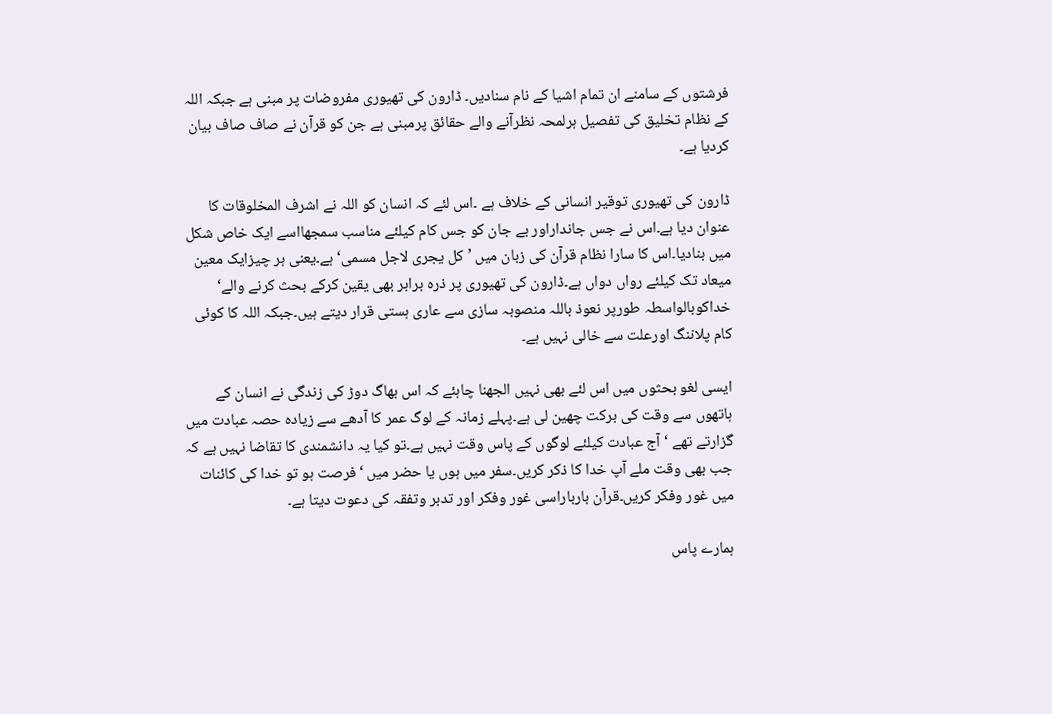فرشتوں کے سامنے ان تمام اشیا کے نام سنادیں۔ ڈارون کی تھیوری مفروضات پر مبنی ہے جبکہ اللہ کے نظام تخلیق کی تفصیل ہرلمحہ نظرآنے والے حقائق پرمبنی ہے جن کو قرآن نے صاف صاف بیان کردیا ہے۔

ڈارون کی تھیوری توقیر انسانی کے خلاف ہے ۔اس لئے کہ انسان کو اللہ نے اشرف المخلوقات کا عنوان دیا ہے۔اس نے جس جانداراور بے جان کو جس کام کیلئے مناسب سمجھااسے ایک خاص شکل میں بنادیا۔اس کا سارا نظام قرآن کی زبان میں ’کل یجری لاجل مسمی‘ ہے۔یعنی ہر چیزایک معین میعاد تک کیلئے رواں دواں ہے۔ڈارون کی تھیوری پر ذرہ برابر بھی یقین کرکے بحث کرنے والے‘ خداکوبالواسطہ طورپر نعوذ باللہ منصوبہ سازی سے عاری ہستی قرار دیتے ہیں۔جبکہ اللہ کا کوئی کام پلاننگ اورعلت سے خالی نہیں ہے۔

ایسی لغو بحثوں میں اس لئے بھی نہیں الجھنا چاہئے کہ اس بھاگ دوڑ کی زندگی نے انسان کے ہاتھوں سے وقت کی برکت چھین لی ہے۔پہلے زمانہ کے لوگ عمر کا آدھے سے زیادہ حصہ عبادت میں گزارتے تھے ‘آج عبادت کیلئے لوگوں کے پاس وقت نہیں ہے۔تو کیا یہ دانشمندی کا تقاضا نہیں ہے کہ جب بھی وقت ملے آپ خدا کا ذکر کریں۔سفر میں ہوں یا حضر میں ‘فرصت ہو تو خدا کی کائنات میں غور وفکر کریں۔قرآن بارباراسی غور وفکر اور تدبر وتفقہ کی دعوت دیتا ہے۔

ہمارے پاس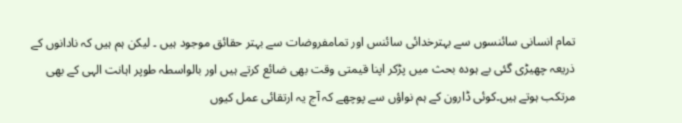تمام انسانی سائنسوں سے بہترخدائی سائنس اور تمامفروضات سے بہتر حقائق موجود ہیں ۔ لیکن ہم ہیں کہ نادانوں کے ذریعہ چھیڑی گئی بے ہودہ بحث میں پڑکر اپنا قیمتی وقت بھی ضائع کرتے ہیں اور بالواسطہ طوپر اہانت الہی کے بھی مرتکب ہوتے ہیں۔کوئی ڈارون کے ہم نواؤں سے پوچھے کہ آج یہ ارتقائی عمل کیوں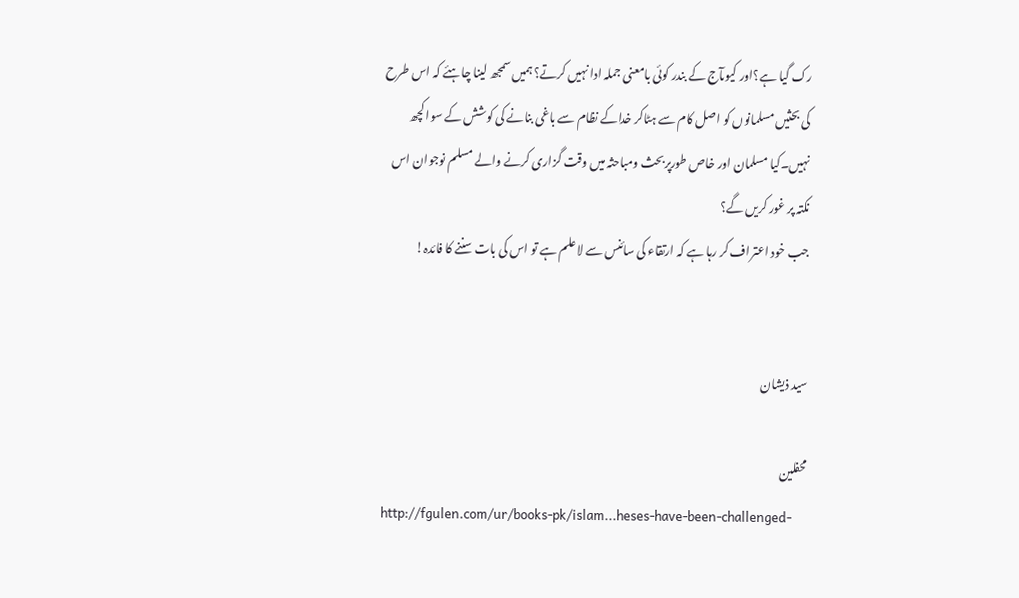رک گیا ہے؟اور کیوںآج کے بندر کوئی بامعنی جملہ ادا نہیں کرتے؟ہمیں سمجھ لینا چاہئے کہ اس طرح کی بحثیں مسلمانوں کو اصل کام سے ہٹاکر خداکے نظام سے باغی بنانے کی کوشش کے سوا کچھ نہیں۔کیا مسلمان اور خاص طورپربحث ومباحثہ میں وقت گزاری کرنے والے مسلم نوجوان اس نکتہ پر غور کریں گے؟
جب خود اعتراف کر رہا ہے کہ ارتقاء کی سائنس سے لاعلم ہے تو اس کی بات سننے کا فائدہ!


سید ذیشان

محفلین
http://fgulen.com/ur/books-pk/islam...heses-have-been-challenged-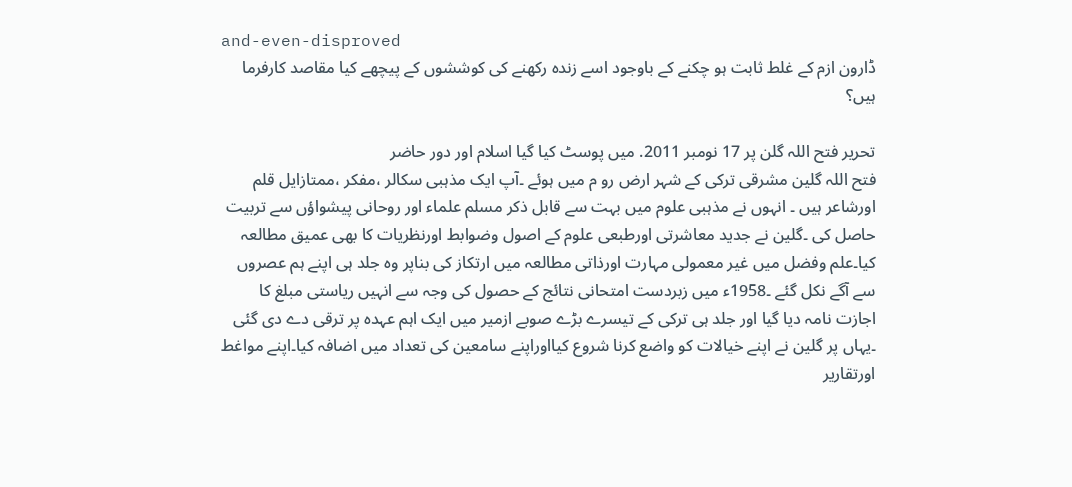and-even-disproved
ڈارون ازم کے غلط ثابت ہو چکنے کے باوجود اسے زندہ رکھنے کی کوششوں کے پیچھے کیا مقاصد کارفرما ہیں؟

تحریر فتح اللہ گلن پر 17 نومبر 2011. میں پوسٹ کیا گیا اسلام اور دور حاضر
فتح اللہ گلین مشرقی ترکی کے شہر ارض رو م میں ہوئے ۔آپ ایک مذہبی سکالر ،مفکر ،ممتازایل قلم اورشاعر ہیں ۔ انہوں نے مذہبی علوم میں بہت سے قابل ذکر مسلم علماء اور روحانی پیشواؤں سے تربیت حاصل کی ۔گلین نے جدید معاشرتی اورطبعی علوم کے اصول وضوابط اورنظریات کا بھی عمیق مطالعہ کیا۔علم وفضل میں غیر معمولی مہارت اورذاتی مطالعہ میں ارتکاز کی بناپر وہ جلد ہی اپنے ہم عصروں سے آگے نکل گئے ۔1958ء میں زبردست امتحانی نتائج کے حصول کی وجہ سے انہیں ریاستی مبلغ کا اجازت نامہ دیا گیا اور جلد ہی ترکی کے تیسرے بڑے صوبے ازمیر میں ایک اہم عہدہ پر ترقی دے دی گئی ۔یہاں پر گلین نے اپنے خیالات کو واضع کرنا شروع کیااوراپنے سامعین کی تعداد میں اضافہ کیا۔اپنے مواغط اورتقاریر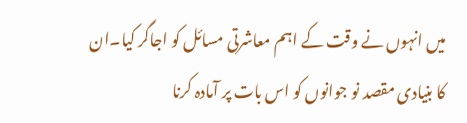میں انہوں نے وقت کے اہم معاشرتی مسائل کو اجاگر کیا۔ان کا بنیادی مقصد نو جوانوں کو اس بات پر آمادہ کرنا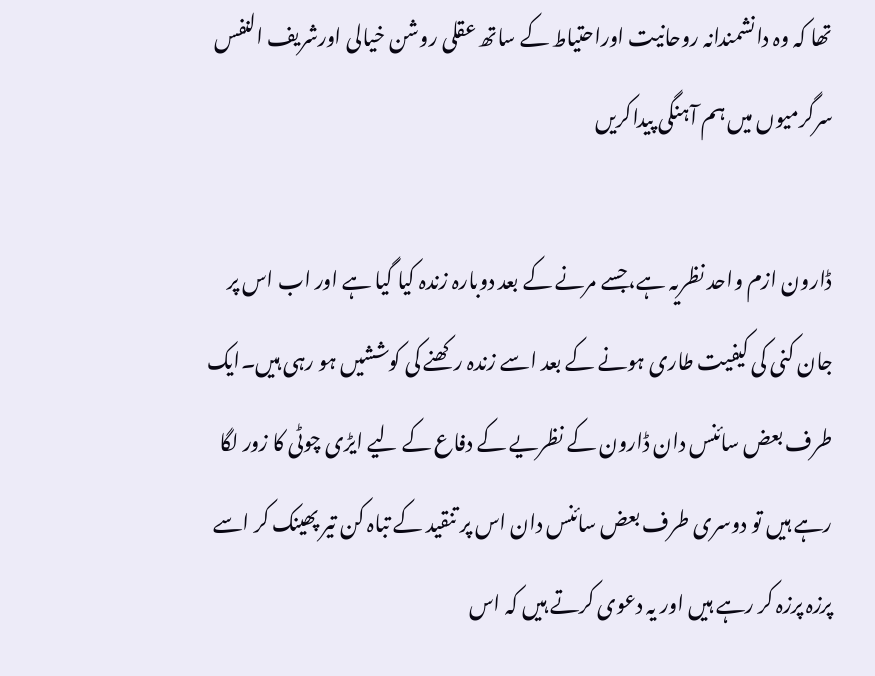تھا کہ وہ دانشمندانہ روحانیت اوراحتیاط کے ساتھ عقلی روشن خیالی اورشریف النفس سرگرمیوں میں ہم آہنگی پیداکریں

ڈارون ازم واحد نظریہ ہے،جسے مرنے کے بعد دوبارہ زندہ کیا گیا ہے اور اب اس پر جان کنی کی کیفیت طاری ہونے کے بعد اسے زندہ رکھنے کی کوششیں ہو رہی ہیں۔ایک طرف بعض سائنس دان ڈارون کے نظریے کے دفاع کے لیے ایڑی چوٹی کا زور لگا رہے ہیں تو دوسری طرف بعض سائنس دان اس پر تنقید کے تباہ کن تیر پھینک کر اسے پرزہ پرزہ کر رہے ہیں اور یہ دعوی کرتے ہیں کہ اس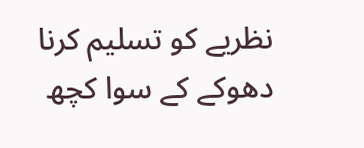نظریے کو تسلیم کرنا دھوکے کے سوا کچھ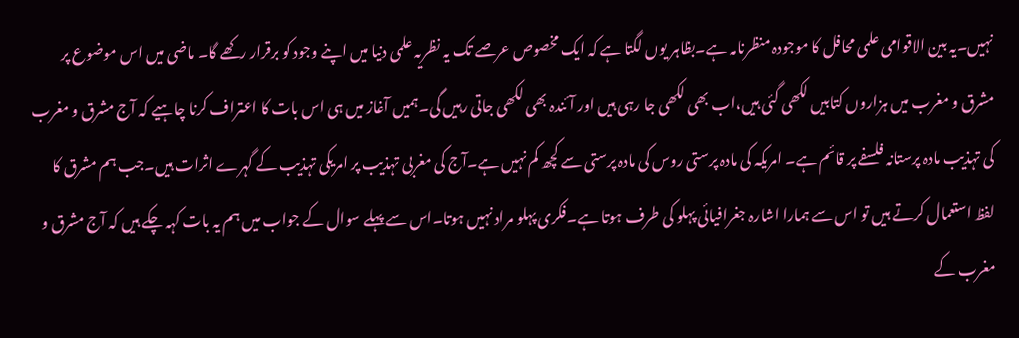نہیں۔یہ بین الاقوامی علمی محافل کا موجودہ منظرنامہ ہے۔بظاہر یوں لگتا ہے کہ ایک مخصوص عرصے تک یہ نظریہ علمی دنیا میں اپنے وجود کو برقرار رکھے گا۔ ماضی میں اس موضوع پر مشرق و مغرب میں ہزاروں کتابیں لکھی گئی ہیں،اب بھی لکھی جا رہی ہیں اور آئندہ بھی لکھی جاتی رہیں گی۔ہمیں آغاز میں ہی اس بات کا اعتراف کرنا چاہیے کہ آج مشرق و مغرب کی تہذیب مادہ پرستانہ فلسفے پر قائم ہے۔ امریکہ کی مادہ پرستی روس کی مادہ پرستی سے کچھ کم نہیں ہے۔آج کی مغربی تہذیب پر امریکی تہذیب کے گہرے اثرات ہیں۔جب ہم مشرق کا لفظ استعمال کرتے ہیں تو اس سے ہمارا اشارہ جغرافیائی پہلو کی طرف ہوتا ہے۔فکری پہلو مراد نہیں ہوتا۔اس سے پہلے سوال کے جواب میں ہم یہ بات کہہ چکے ہیں کہ آج مشرق و مغرب کے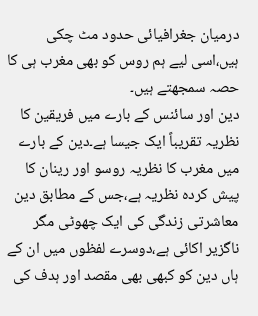درمیان جغرافیائی حدود مٹ چکی ہیں،اسی لیے ہم روس کو بھی مغرب ہی کا حصہ سمجھتے ہیں۔
دین اور سائنس کے بارے میں فریقین کا نظریہ تقریباً ایک جیسا ہے۔دین کے بارے میں مغرب کا نظریہ روسو اور رینان کا پیش کردہ نظریہ ہے،جس کے مطابق دین معاشرتی زندگی کی ایک چھوٹی مگر ناگزیر اکائی ہے،دوسرے لفظوں میں ان کے ہاں دین کو کبھی بھی مقصد اور ہدف کی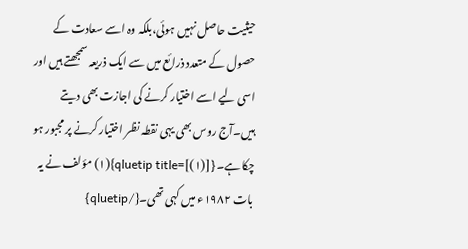حیثیت حاصل نہیں ہوئی،بلکہ وہ اسے سعادت کے حصول کے متعدد ذرائع میں سے ایک ذریعہ سمجھتے ہیں اور اسی لیے اسے اختیار کرنے کی اجازت بھی دیتے ہیں۔آج روس بھی یہی نقطہ نظر اختیار کرنے پر مجبور ہو چکا ہے۔{qluetip title=[(۱)]}(۱) مؤلف نے یہ بات ۱۹۸۲ء میں کہی تھی۔{/qluetip}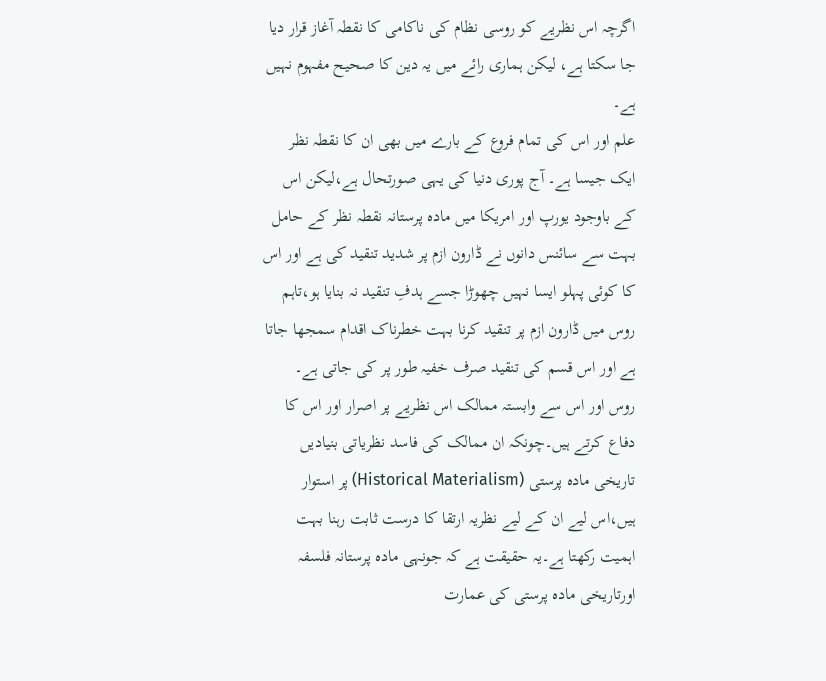اگرچہ اس نظریے کو روسی نظام کی ناکامی کا نقطہ آغاز قرار دیا جا سکتا ہے، لیکن ہماری رائے میں یہ دین کا صحیح مفہوم نہیں ہے۔
علم اور اس کی تمام فروع کے بارے میں بھی ان کا نقطہ نظر ایک جیسا ہے۔ آج پوری دنیا کی یہی صورتحال ہے،لیکن اس کے باوجود یورپ اور امریکا میں مادہ پرستانہ نقطہ نظر کے حامل بہت سے سائنس دانوں نے ڈارون ازم پر شدید تنقید کی ہے اور اس کا کوئی پہلو ایسا نہیں چھوڑا جسے ہدفِ تنقید نہ بنایا ہو،تاہم روس میں ڈارون ازم پر تنقید کرنا بہت خطرناک اقدام سمجھا جاتا ہے اور اس قسم کی تنقید صرف خفیہ طور پر کی جاتی ہے۔
روس اور اس سے وابستہ ممالک اس نظریے پر اصرار اور اس کا دفاع کرتے ہیں۔چونکہ ان ممالک کی فاسد نظریاتی بنیادیں تاریخی مادہ پرستی (Historical Materialism) پر استوار ہیں،اس لیے ان کے لیے نظریہ ارتقا کا درست ثابت رہنا بہت اہمیت رکھتا ہے۔یہ حقیقت ہے کہ جونہی مادہ پرستانہ فلسفہ اورتاریخی مادہ پرستی کی عمارت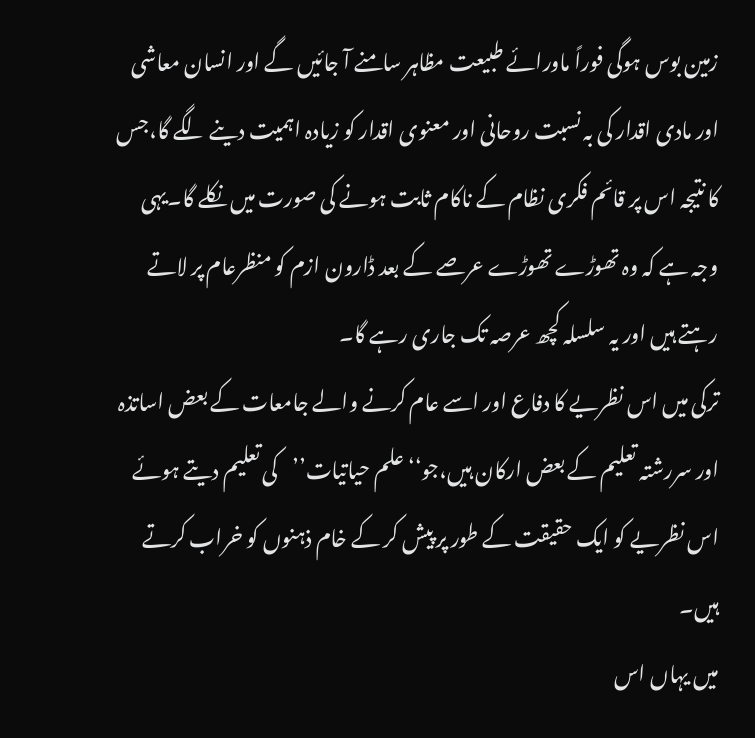زمین بوس ہوگی فوراً ماورائے طبیعت مظاہر سامنے آ جائیں گے اور انسان معاشی اور مادی اقدار کی بہ نسبت روحانی اور معنوی اقدار کو زیادہ اہمیت دینے لگے گا،جس کا نتیجہ اس پر قائم فکری نظام کے ناکام ثابت ہونے کی صورت میں نکلے گا۔یہی وجہ ہے کہ وہ تھوڑے تھوڑے عرصے کے بعد ڈارون ازم کو منظرعام پر لاتے رہتے ہیں اور یہ سلسلہ کچھ عرصہ تک جاری رہے گا۔
ترکی میں اس نظریے کا دفاع اور اسے عام کرنے والے جامعات کے بعض اساتذہ اور سررشتہ تعلیم کے بعض ارکان ہیں،جو‘‘علم حیاتیات’’کی تعلیم دیتے ہوئے اس نظریے کو ایک حقیقت کے طور پر پیش کر کے خام ذہنوں کو خراب کرتے ہیں۔
میں یہاں اس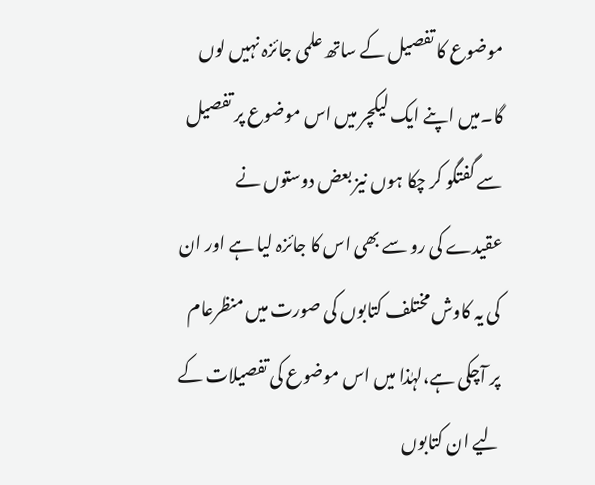موضوع کا تفصیل کے ساتھ علمی جائزہ نہیں لوں گا۔میں اپنے ایک لیکچر میں اس موضوع پر تفصیل سے گفتگو کر چکا ہوں نیز بعض دوستوں نے عقیدے کی رو سے بھی اس کا جائزہ لیا ہے اور ان کی یہ کاوش مختلف کتابوں کی صورت میں منظرعام پر آچکی ہے،لہٰذا میں اس موضوع کی تفصیلات کے لیے ان کتابوں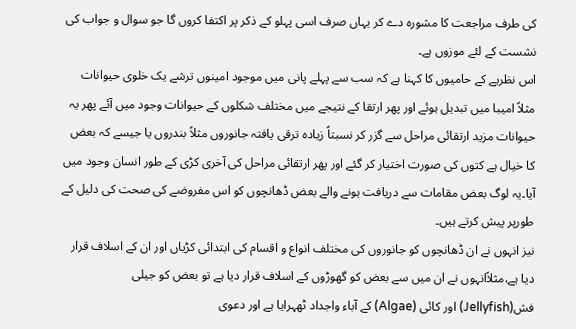کی طرف مراجعت کا مشورہ دے کر یہاں صرف اسی پہلو کے ذکر پر اکتفا کروں گا جو سوال و جواب کی نشست کے لئے موزوں ہے۔
اس نظریے کے حامیوں کا کہنا ہے کہ سب سے پہلے پانی میں موجود امینوں ترشے یک خلوی حیوانات مثلاً امیبا میں تبدیل ہوئے اور پھر ارتقا کے نتیجے میں مختلف شکلوں کے حیوانات وجود میں آئے پھر یہ حیوانات مزید ارتقائی مراحل سے گزر کر نسبتاً زیادہ ترقی یافتہ جانوروں مثلاً بندروں یا جیسے کہ بعض کا خیال ہے کتوں کی صورت اختیار کر گئے اور پھر ارتقائی مراحل کی آخری کڑی کے طور انسان وجود میں آیا۔یہ لوگ بعض مقامات سے دریافت ہونے والے بعض ڈھانچوں کو اس مفروضے کی صحت کی دلیل کے طورپر پیش کرتے ہیں۔
نیز انہوں نے ان ڈھانچوں کو جانوروں کی مختلف انواع و اقسام کی ابتدائی کڑیاں اور ان کے اسلاف قرار دیا ہے،مثلاًانہوں نے ان میں سے بعض کو گھوڑوں کے اسلاف قرار دیا ہے تو بعض کو جیلی فش(Jellyfish) اور کائی (Algae) کے آباء واجداد ٹھہرایا ہے اور دعوی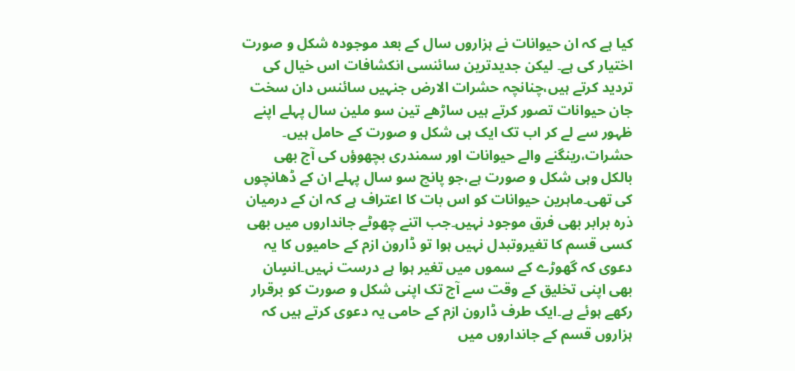کیا ہے کہ ان حیوانات نے ہزاروں سال کے بعد موجودہ شکل و صورت اختیار کی ہے۔ لیکن جدیدترین سائنسی انکشافات اس خیال کی تردید کرتے ہیں،چنانچہ حشرات الارض جنہیں سائنس دان سخت جان حیوانات تصور کرتے ہیں ساڑھے تین سو ملین سال پہلے اپنے ظہور سے لے کر اب تک ایک ہی شکل و صورت کے حامل ہیں۔
حشرات،رینگنے والے حیوانات اور سمندری بچھوؤں کی آج بھی بالکل وہی شکل و صورت ہے،جو پانچ سو سال پہلے ان کے ڈھانچوں کی تھی۔ماہرین حیوانات کو اس بات کا اعتراف ہے کہ ان کے درمیان ذرہ برابر بھی فرق موجود نہیں۔جب اتنے چھوٹے جانداروں میں بھی کسی قسم کا تغیروتبدل نہیں ہوا تو ڈارون ازم کے حامیوں کا یہ دعوی کہ گھوڑے کے سموں میں تغیر ہوا ہے درست نہیں۔انسٍان بھی اپنی تخلیق کے وقت سے آج تک اپنی شکل و صورت کو برقرار رکھے ہوئے ہے۔ایک طرف ڈارون ازم کے حامی یہ دعوی کرتے ہیں کہ ہزاروں قسم کے جانداروں میں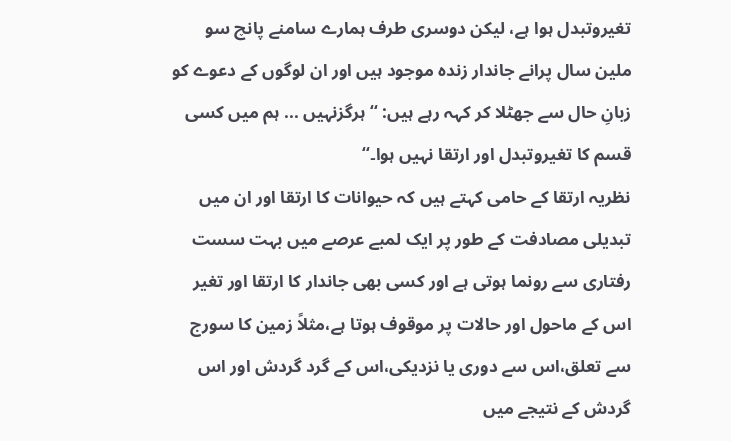تغیروتبدل ہوا ہے، لیکن دوسری طرف ہمارے سامنے پانچ سو ملین سال پرانے جاندار زندہ موجود ہیں اور ان لوگوں کے دعوے کو زبانِ حال سے جھٹلا کر کہہ رہے ہیں: ‘‘ہرگزنہیں ... ہم میں کسی قسم کا تغیروتبدل اور ارتقا نہیں ہوا۔‘‘
نظریہ ارتقا کے حامی کہتے ہیں کہ حیوانات کا ارتقا اور ان میں تبدیلی مصادفت کے طور پر ایک لمبے عرصے میں بہت سست رفتاری سے رونما ہوتی ہے اور کسی بھی جاندار کا ارتقا اور تغیر اس کے ماحول اور حالات پر موقوف ہوتا ہے،مثلاً زمین کا سورج سے تعلق،اس سے دوری یا نزدیکی،اس کے گرد گردش اور اس گردش کے نتیجے میں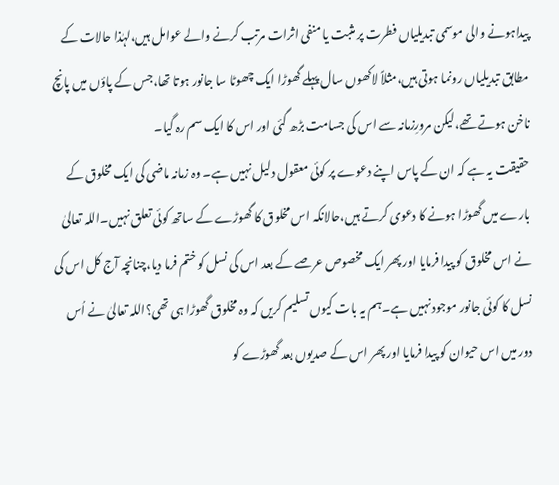پیداہونے والی موسمی تبدیلیاں فطرت پر مثبت یا منفی اثرات مرتب کرنے والے عوامل ہیں،لہٰذا حالات کے مطابق تبدیلیاں رونما ہوتی ہیں،مثلاً لاکھوں سال پہلے گھوڑا ایک چھوٹا سا جانور ہوتا تھا،جس کے پاؤں میں پانچ ناخن ہوتے تھے،لیکن مرورِزمانہ سے اس کی جسامت بڑھ گئی اور اس کا ایک سم رہ گیا۔
حقیقت یہ ہے کہ ان کے پاس اپنے دعوے پر کوئی معقول دلیل نہیں ہے۔ وہ زمانہ ماضی کی ایک مخلوق کے بارے میں گھوڑا ہونے کا دعوی کرتے ہیں،حالانکہ اس مخلوق کا گھوڑے کے ساتھ کوئی تعلق نہیں۔اللہ تعالیٰ نے اس مخلوق کو پیدا فرمایا اور پھر ایک مخصوص عرصے کے بعد اس کی نسل کو ختم فرما دیا،چنانچہ آج کل اس کی نسل کا کوئی جانور موجود نہیں ہے۔ہم یہ بات کیوں تسلیم کریں کہ وہ مخلوق گھوڑا ہی تھی؟اللہ تعالیٰ نے اُس دور میں اس حیوان کو پیدا فرمایا اور پھر اس کے صدیوں بعد گھوڑے کو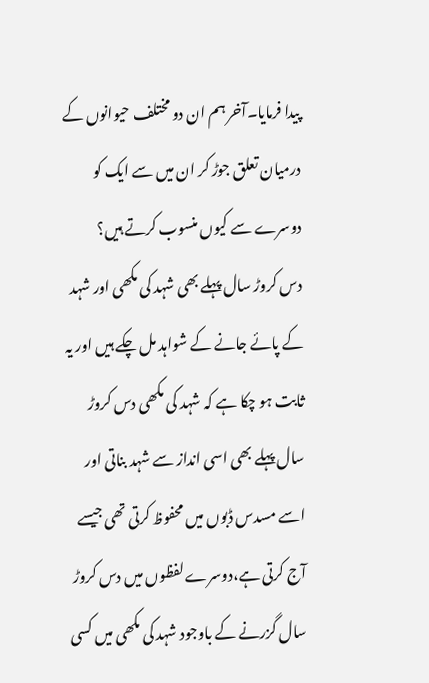پیدا فرمایا۔آخر ہم ان دو مختلف حیوانوں کے درمیان تعلق جوڑ کر ان میں سے ایک کو دوسرے سے کیوں منسوب کرتے ہیں؟
دس کروڑ سال پہلے بھی شہد کی مکھی اور شہد کے پائے جانے کے شواہد مل چکے ہیں اور یہ ثابت ہو چکا ہے کہ شہد کی مکھی دس کروڑ سال پہلے بھی اسی انداز سے شہد بناتی اور اسے مسدس ڈبوں میں محفوظ کرتی تھی جیسے آج کرتی ہے،دوسرے لفظوں میں دس کروڑ سال گزرنے کے باوجود شہد کی مکھی میں کسی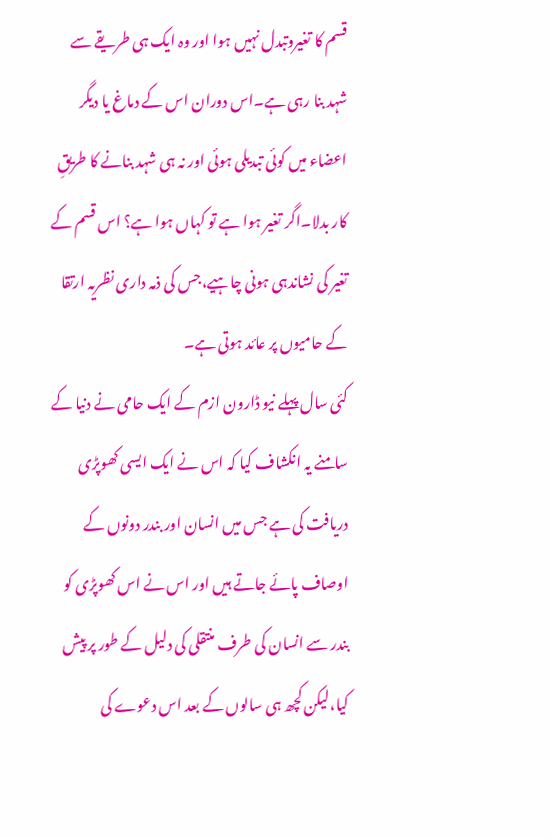قسم کا تغیروتبدل نہیں ہوا اور وہ ایک ہی طریقے سے شہد بنا رہی ہے۔اس دوران اس کے دماغ یا دیگر اعضاء میں کوئی تبدیلی ہوئی اور نہ ہی شہد بنانے کا طریقِ کار بدلا۔اگر تغیر ہوا ہے تو کہاں ہوا ہے؟ اس قسم کے تغیر کی نشاندہی ہونی چاہیے،جس کی ذمہ داری نظریہ ارتقا کے حامیوں پر عائد ہوتی ہے۔
کئی سال پہلے نیو ڈارون ازم کے ایک حامی نے دنیا کے سامنے یہ انکشاف کیا کہ اس نے ایک ایسی کھوپڑی دریافت کی ہے جس میں انسان اور بندر دونوں کے اوصاف پائے جاتے ہیں اور اس نے اس کھوپڑی کو بندر سے انسان کی طرف منتقلی کی دلیل کے طور پر پیش کیا،لیکن کچھ ہی سالوں کے بعد اس دعوے کی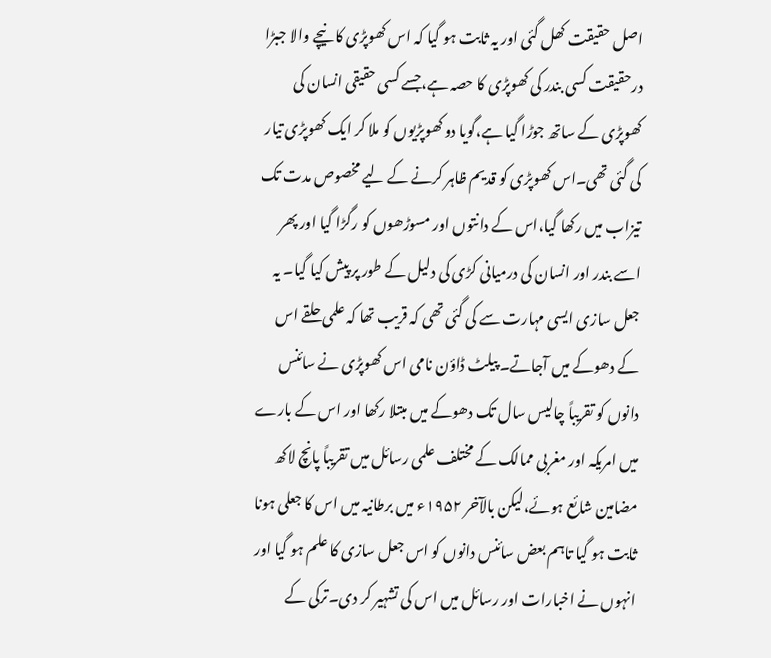اصل حقیقت کھل گئی اور یہ ثابت ہو گیا کہ اس کھوپڑی کا نیچے والا جبڑا درحقیقت کسی بندر کی کھوپڑی کا حصہ ہے،جسے کسی حقیقی انسان کی کھوپڑی کے ساتھ جوڑا گیا ہے،گویا دو کھوپڑیوں کو ملا کر ایک کھوپڑی تیار کی گئی تھی۔اس کھوپڑی کو قدیم ظاہر کرنے کے لیے مخصوص مدت تک تیزاب میں رکھا گیا،اس کے دانتوں اور مسوڑھوں کو رگڑا گیا اور پھر اسے بندر اور انسان کی درمیانی کڑی کی دلیل کے طور پر پیش کیا گیا۔ یہ جعل سازی ایسی مہارت سے کی گئی تھی کہ قریب تھا کہ علمی حلقے اس کے دھوکے میں آجاتے۔ پیلٹ ڈاؤن نامی اس کھوپڑی نے سائنس دانوں کو تقریباً چالیس سال تک دھوکے میں مبتلا رکھا اور اس کے بارے میں امریکہ اور مغربی ممالک کے مختلف علمی رسائل میں تقریباً پانچ لاکھ مضامین شائع ہوئے،لیکن بالآخر ۱۹۵۲ء میں برطانیہ میں اس کا جعلی ہونا ثابت ہو گیا تاہم بعض سائنس دانوں کو اس جعل سازی کا علم ہو گیا اور انہوں نے اخبارات اور رسائل میں اس کی تشہیر کر دی۔ترکی کے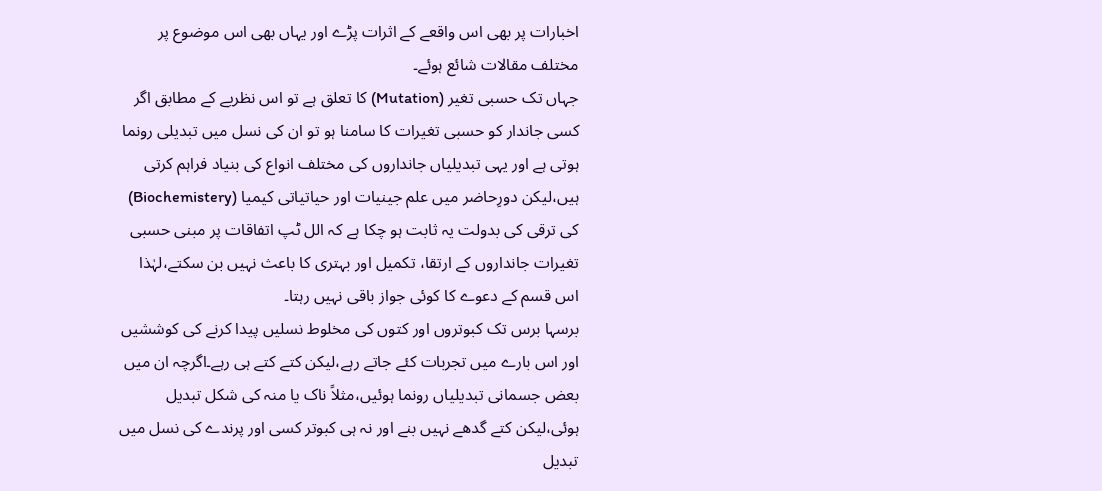اخبارات پر بھی اس واقعے کے اثرات پڑے اور یہاں بھی اس موضوع پر مختلف مقالات شائع ہوئے۔
جہاں تک حسبی تغیر (Mutation) کا تعلق ہے تو اس نظریے کے مطابق اگر کسی جاندار کو حسبی تغیرات کا سامنا ہو تو ان کی نسل میں تبدیلی رونما ہوتی ہے اور یہی تبدیلیاں جانداروں کی مختلف انواع کی بنیاد فراہم کرتی ہیں،لیکن دورِحاضر میں علم جینیات اور حیاتیاتی کیمیا (Biochemistery) کی ترقی کی بدولت یہ ثابت ہو چکا ہے کہ الل ٹپ اتفاقات پر مبنی حسبی تغیرات جانداروں کے ارتقا، تکمیل اور بہتری کا باعث نہیں بن سکتے،لہٰذا اس قسم کے دعوے کا کوئی جواز باقی نہیں رہتا۔
برسہا برس تک کبوتروں اور کتوں کی مخلوط نسلیں پیدا کرنے کی کوششیں اور اس بارے میں تجربات کئے جاتے رہے،لیکن کتے کتے ہی رہے۔اگرچہ ان میں بعض جسمانی تبدیلیاں رونما ہوئیں،مثلاً ناک یا منہ کی شکل تبدیل ہوئی،لیکن کتے گدھے نہیں بنے اور نہ ہی کبوتر کسی اور پرندے کی نسل میں تبدیل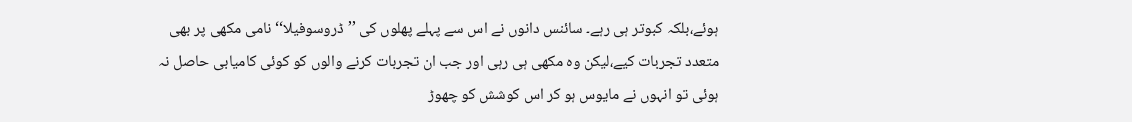ہوئے،بلکہ کبوتر ہی رہے۔ سائنس دانوں نے اس سے پہلے پھلوں کی ’’ڈروسوفیلا‘‘ نامی مکھی پر بھی متعدد تجربات کیے،لیکن وہ مکھی ہی رہی اور جب ان تجربات کرنے والوں کو کوئی کامیابی حاصل نہ ہوئی تو انہوں نے مایوس ہو کر اس کوشش کو چھوڑ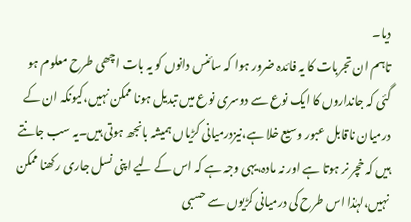دیا۔
تاہم ان تجربات کا یہ فائدہ ضرور ہوا کہ سائنس دانوں کو یہ بات اچھی طرح معلوم ہو گئی کہ جانداروں کا ایک نوع سے دوسری نوع میں تبدیل ہونا ممکن نہیں،کیونکہ ان کے درمیان ناقابل عبور وسیع خلا ہے،نیزدرمیانی کڑیاں ہمیشہ بانجھ ہوتی ہیں۔یہ سب جانتے ہیں کہ خچر نر ہوتا ہے اور نہ مادہ،یہی وجہ ہے کہ اس کے لیے اپنی نسل جاری رکھنا ممکن نہیں،لہٰذا اس طرح کی درمیانی کڑیوں سے حسبی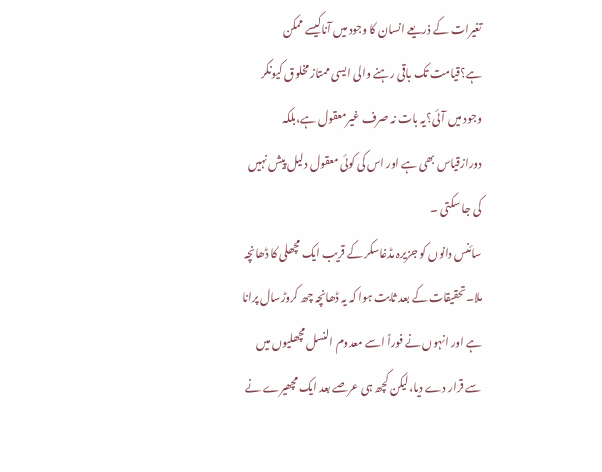تغیرات کے ذریعے انسان کا وجود میں آناکیسے ممکن ہے؟قیامت تک باقی رہنے والی ایسی ممتاز مخلوق کیونکر وجود میں آئی؟یہ بات نہ صرف غیرمعقول ہے،بلکہ دورازقیاس بھی ہے اور اس کی کوئی معقول دلیل پیش نہیں کی جا سکتی ۔
سائنس دانوں کو جزیرہ مڈغاسکر کے قریب ایک مچھلی کا ڈھانچہ ملا۔تحقیقات کے بعد ثابت ہوا کہ یہ ڈھانچہ چھ کروڑسال پرانا ہے اور انہوں نے فوراً اسے معدوم النسل مچھلیوں میں سے قرار دے دیا،لیکن کچھ ہی عرصے بعد ایک مچھیرے نے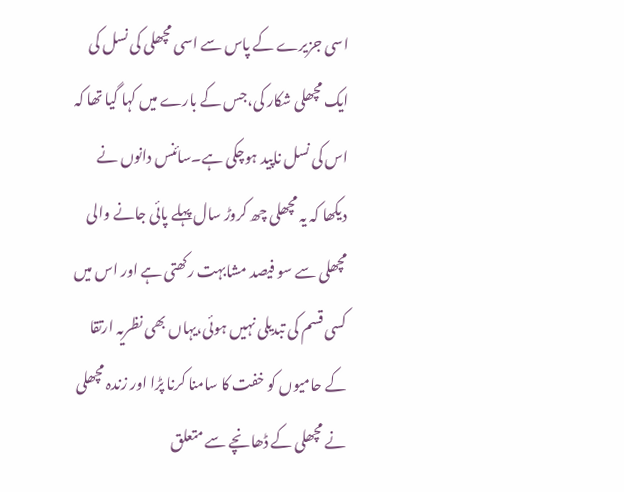اسی جزیرے کے پاس سے اسی مچھلی کی نسل کی ایک مچھلی شکار کی،جس کے بارے میں کہا گیا تھا کہ اس کی نسل ناپید ہوچکی ہے۔سائنس دانوں نے دیکھا کہ یہ مچھلی چھ کروڑ سال پہلے پائی جانے والی مچھلی سے سو فیصد مشابہت رکھتی ہے اور اس میں کسی قسم کی تبدیلی نہیں ہوئی،یہاں بھی نظریہ ارتقا کے حامیوں کو خفت کا سامنا کرنا پڑا اور زندہ مچھلی نے مچھلی کے ڈھانچے سے متعلق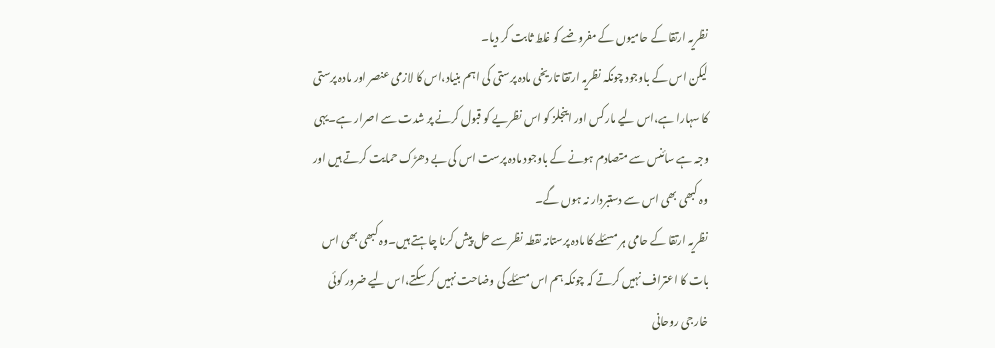نظریہ ارتقا کے حامیوں کے مفروضے کو غلط ثابت کر دیا۔
لیکن اس کے باوجود چونکہ نظریہ ارتقا تاریخی مادہ پرستی کی اہم بنیاد،اس کا لازمی عنصر اور مادہ پرستی کا سہارا ہے،اس لیے مارکس اور اینجلز کو اس نظریے کو قبول کرنے پر شدت سے اصرار ہے۔یہی وجہ ہے سائنس سے متصادم ہونے کے باوجود مادہ پرست اس کی بے دھڑک حمایت کرتے ہیں اور وہ کبھی بھی اس سے دستبردار نہ ہوں گے۔
نظریہ ارتقا کے حامی ہر مسئلے کا مادہ پرستانہ نقطہ نظر سے حل پیش کرنا چاہتے ہیں۔وہ کبھی بھی اس بات کا اعتراف نہیں کرتے کہ چونکہ ہم اس مسئلے کی وضاحت نہیں کر سکتے،اس لیے ضرور کوئی خارجی روحانی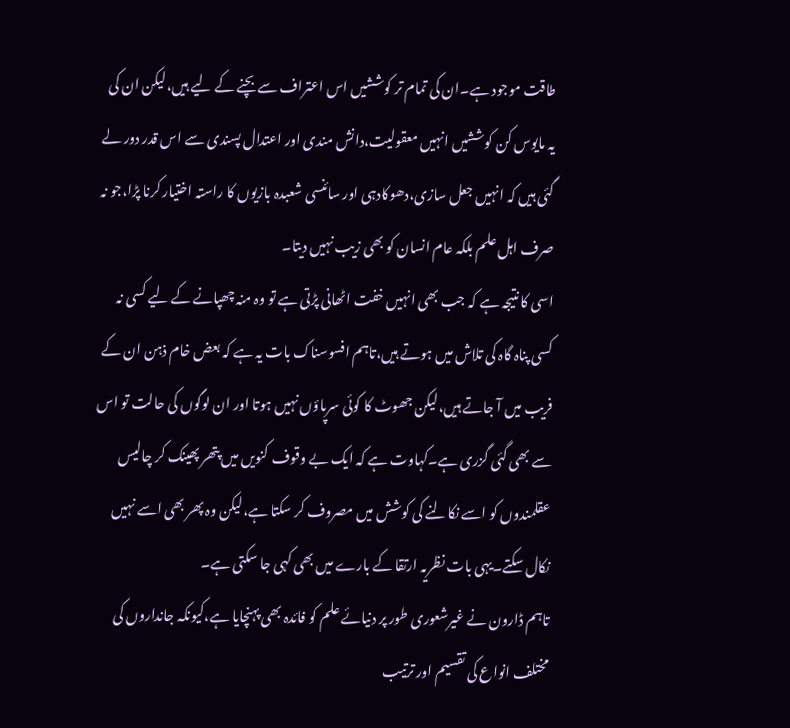طاقت موجود ہے۔ان کی تمام تر کوششیں اس اعتراف سے بچنے کے لیے ہیں،لیکن ان کی یہ مایوس کن کوششیں انہیں معقولیت،دانش مندی اور اعتدال پسندی سے اس قدر دور لے گئی ہیں کہ انہیں جعل سازی،دھوکادہی اور سائنسی شعبدہ بازیوں کا راستہ اختیار کرنا پڑا،جو نہ صرف اہل علم بلکہ عام انسان کو بھی زیب نہیں دیتا۔
اسی کا نتیجہ ہے کہ جب بھی انہیں خفت اٹھانی پڑتی ہے تو وہ منہ چھپانے کے لیے کسی نہ کسی پناہ گاہ کی تلاش میں ہوتے ہیں،تاہم افسوسناک بات یہ ہے کہ بعض خام ذہن ان کے فریب میں آ جاتے ہیں،لیکن جھوٹ کا کوئی سرپاؤں نہیں ہوتا اور ان لوگوں کی حالت تو اس سے بھی گئی گزری ہے۔کہاوت ہے کہ ایک بے وقوف کنویں میں پتھر پھینک کر چالیس عقلمندوں کو اسے نکالنے کی کوشش میں مصروف کر سکتا ہے،لیکن وہ پھر بھی اسے نہیں نکال سکتے۔یہی بات نظریہ ارتقا کے بارے میں بھی کہی جا سکتی ہے۔
تاہم ڈارون نے غیرشعوری طور پر دنیائے علم کو فائدہ بھی پہنچایا ہے،کیونکہ جانداروں کی مختلف انواع کی تقسیم اور ترتیب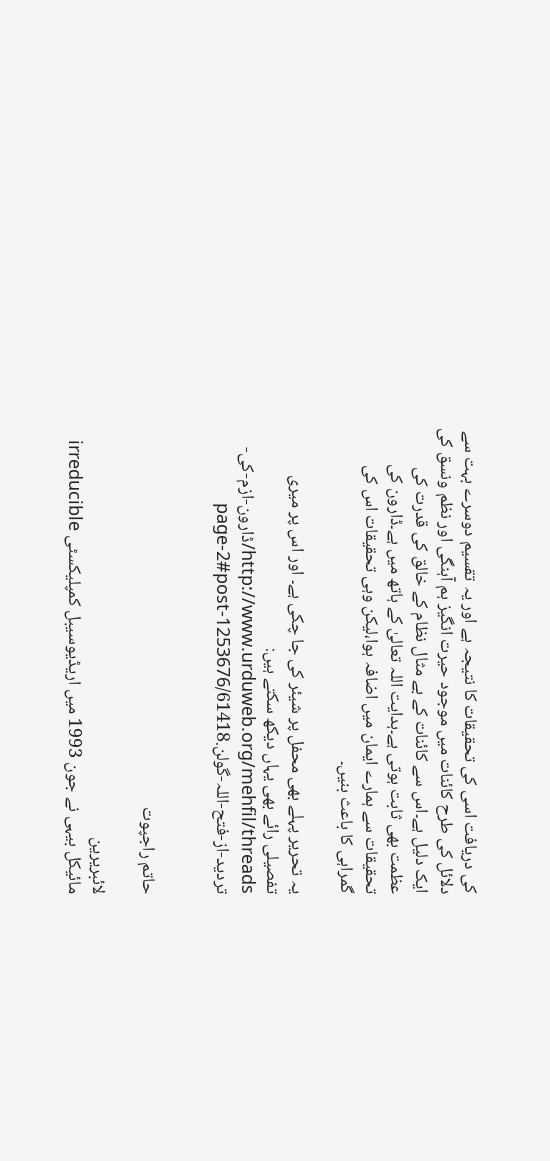کی دریافت اسی کی تحقیقات کا نتیجہ ہے اور یہ تقسیم دوسرے بہت سے دلائل کی طرح کائنات میں موجود حیرت انگیز ہم آہنگی اور نظم ونسق کی ایک دلیل ہے۔اس سے کائنات کے بے مثال نظام کے خالق کی قدرت کی عظمت بھی ثابت ہوتی ہے۔ہدایت اللہ تعالیٰ کے ہاتھ میں ہے۔ڈارون کی تحقیقات سے ہمارے ایمان میں اضافہ ہوا،لیکن وہی تحقیقات اس کی گمراہی کا باعث بنیں۔

یہ تحریر پہلے بھی محفل پر شیئر کی جا چکی ہے۔ اور اس پر میری تفصیلی رائے بھی یہاں دیکھ سکتے ہیں:
http://www.urduweb.org/mehfil/threads/ڈارون-ازم-کی-تردید-از-فتح-اللہ-گولن.61418/page-2#post-1253676


حاتم راجپوت

لائبریرین
مائیکل بیہی نے جون 1993 میں اریڈیوسیبل کمپلیکسٹی irreducible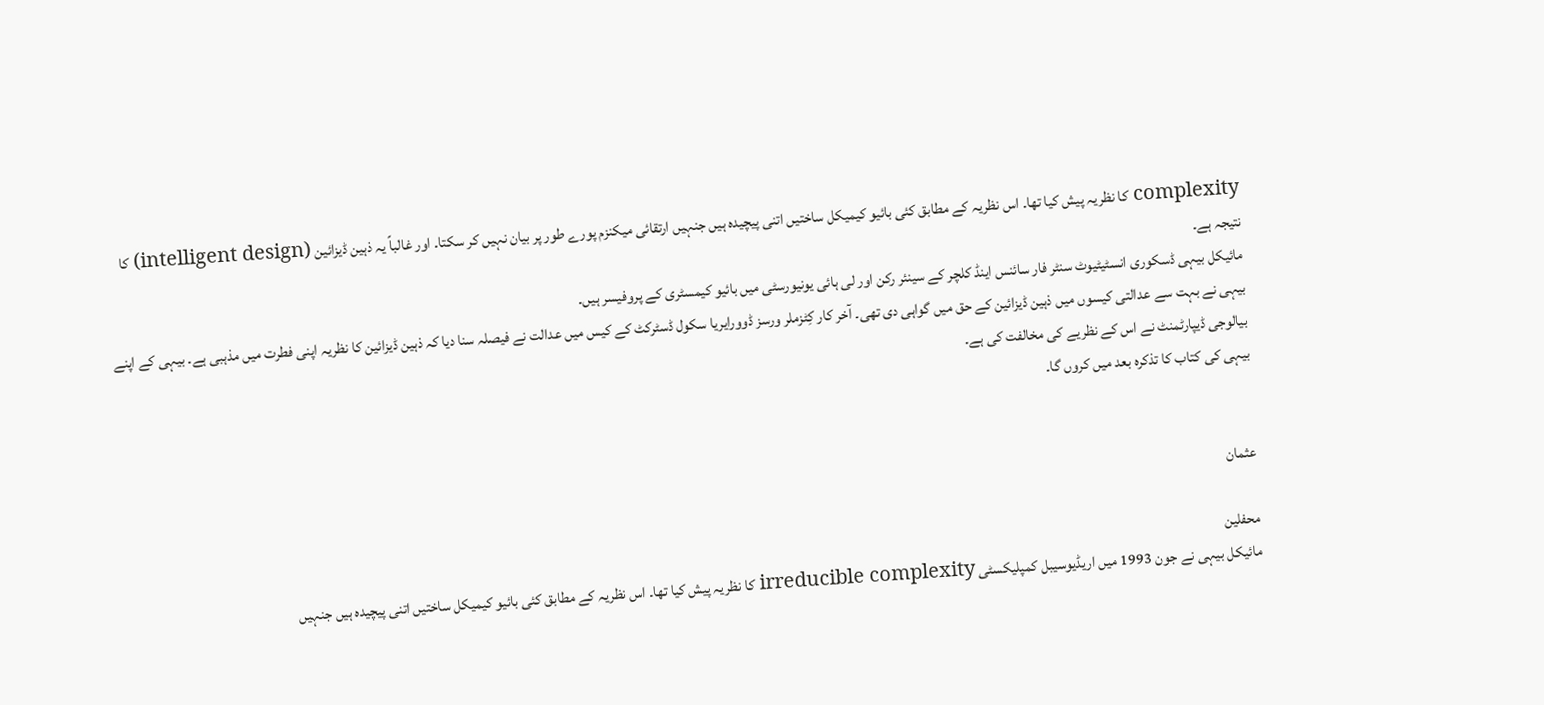complexity کا نظریہ پیش کیا تھا۔ اس نظریہ کے مطابق کئی بائیو کیمیکل ساختیں اتنی پیچیدہ ہیں جنہیں ارتقائی میکنزم پورے طور پر بیان نہیں کر سکتا۔ اور غالباً یہ ذہین ڈیزائین (intelligent design) کا نتیجہ ہے۔
مائیکل بیہی ڈسکوری انسٹیٹیوٹ سنٹر فار سائنس اینڈ کلچر کے سینئر رکن اور لی ہائی یونیورسٹی میں بائیو کیمسٹری کے پروفیسر ہیں۔
بیہی نے بہت سے عدالتی کیسوں میں ذہین ڈیزائین کے حق میں گواہی دی تھی۔ آخر کار کِٹزملر ورسز ڈوورایریا سکول ڈسٹرکٹ کے کیس میں عدالت نے فیصلہ سنا دیا کہ ذہین ڈیزائین کا نظریہ اپنی فطرت میں مذہبی ہے۔ بیہی کے اپنے بیالوجی ڈیپارٹمنٹ نے اس کے نظریے کی مخالفت کی ہے۔
بیہی کی کتاب کا تذکرہ بعد میں کروں گا۔


عثمان

محفلین
مائیکل بیہی نے جون 1993 میں اریڈیوسیبل کمپلیکسٹی irreducible complexity کا نظریہ پیش کیا تھا۔ اس نظریہ کے مطابق کئی بائیو کیمیکل ساختیں اتنی پیچیدہ ہیں جنہیں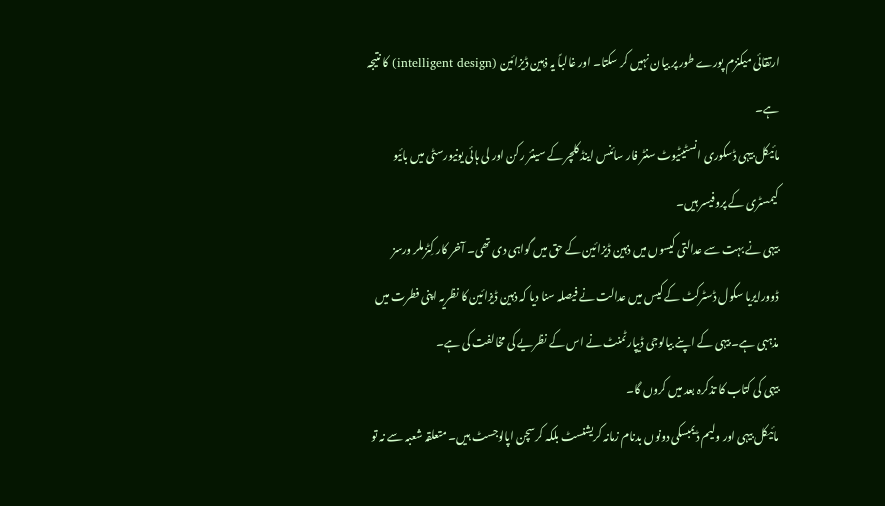ارتقائی میکنزم پورے طور پر بیان نہیں کر سکتا۔ اور غالباً یہ ذہین ڈیزائین (intelligent design) کا نتیجہ ہے۔
مائیکل بیہی ڈسکوری انسٹیٹیوٹ سنٹر فار سائنس اینڈ کلچر کے سینئر رکن اور لی ہائی یونیورسٹی میں بائیو کیمسٹری کے پروفیسر ہیں۔
بیہی نے بہت سے عدالتی کیسوں میں ذہین ڈیزائین کے حق میں گواہی دی تھی۔ آخر کار کِٹزملر ورسز ڈوورایریا سکول ڈسٹرکٹ کے کیس میں عدالت نے فیصلہ سنا دیا کہ ذہین ڈیزائین کا نظریہ اپنی فطرت میں مذہبی ہے۔ بیہی کے اپنے بیالوجی ڈیپارٹمنٹ نے اس کے نظریے کی مخالفت کی ہے۔
بیہی کی کتاب کا تذکرہ بعد میں کروں گا۔
مائیکل بیہی اور ولیم ڈیمبسکی دونوں بدنام زمانہ کریشنسٹ بلکہ کرسچن اپالوجسٹ ہیں۔ متعلقہ شعبہ سے نہ تو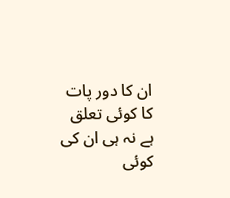ان کا دور پات کا کوئی تعلق ہے نہ ہی ان کی کوئی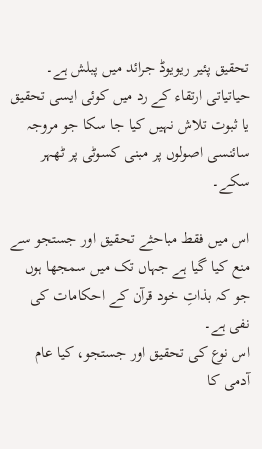تحقیق پئیر ریویوڈ جرائد میں پبلش ہے۔
حیاتیاتی ارتقاء کے رد میں کوئی ایسی تحقیق یا ثبوت تلاش نہیں کیا جا سکا جو مروجہ سائنسی اصولوں پر مبنی کسوٹی پر ٹھہر سکے۔

اس میں فقط مباحثے تحقیق اور جستجو سے منع کیا گیا ہے جہاں تک میں سمجھا ہوں جو کہ بذاتِ خود قرآن کے احکامات کی نفی ہے۔
اس نوع کی تحقیق اور جستجو، کیا عام آدمی کا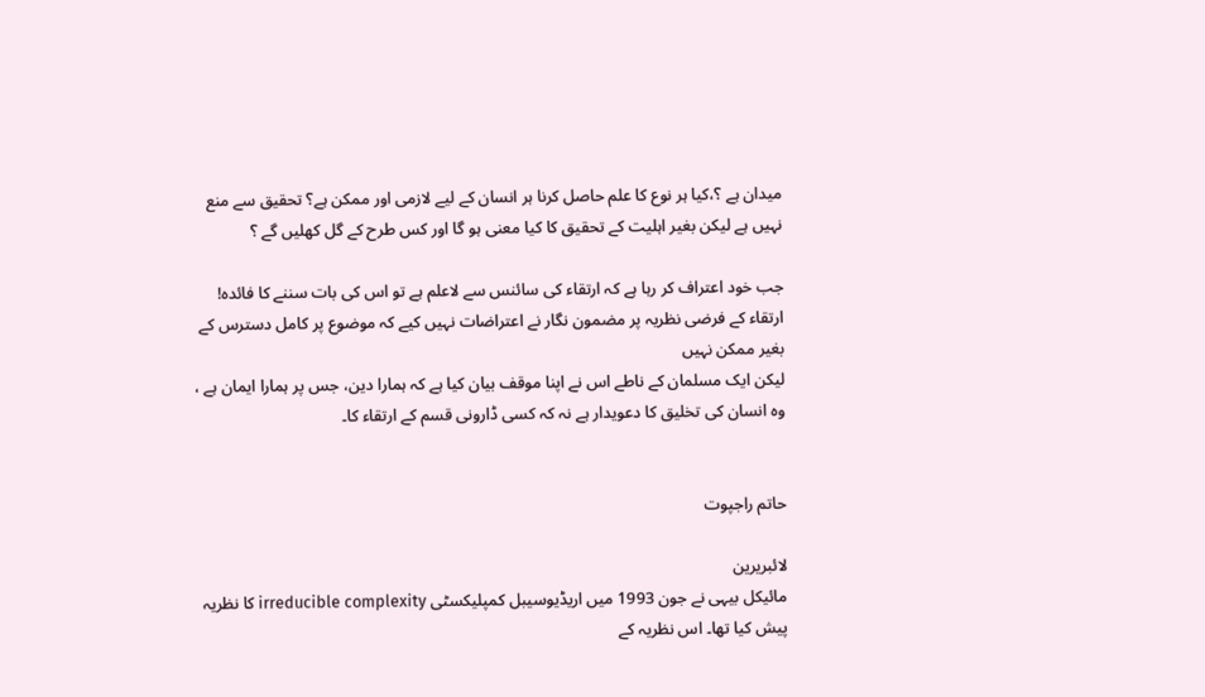میدان ہے ؟،کیا ہر نوع کا علم حاصل کرنا ہر انسان کے لیے لازمی اور ممکن ہے؟ تحقیق سے منع نہیں ہے لیکن بغیر اہلیت کے تحقیق کا کیا معنی ہو گا اور کس طرح کے گل کھلیں گے ؟

جب خود اعتراف کر رہا ہے کہ ارتقاء کی سائنس سے لاعلم ہے تو اس کی بات سننے کا فائدہ!
ارتقاء کے فرضی نظریہ پر مضمون نگار نے اعتراضات نہیں کیے کہ موضوع پر کامل دسترس کے بغیر ممکن نہیں
لیکن ایک مسلمان کے ناطے اس نے اپنا موقف بیان کیا ہے کہ ہمارا دین، جس پر ہمارا ایمان ہے ، وہ انسان کی تخلیق کا دعویدار ہے نہ کہ کسی ڈارونی قسم کے ارتقاء کا۔


حاتم راجپوت

لائبریرین
مائیکل بیہی نے جون 1993 میں اریڈیوسیبل کمپلیکسٹی irreducible complexity کا نظریہ پیش کیا تھا۔ اس نظریہ کے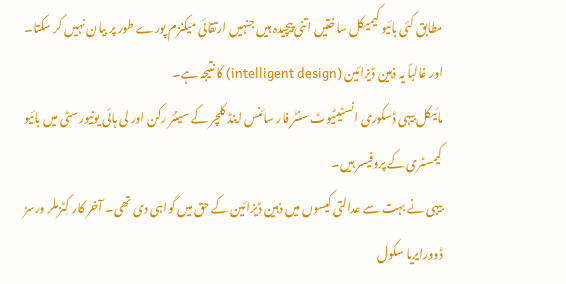مطابق کئی بائیو کیمیکل ساختیں اتنی پیچیدہ ہیں جنہیں ارتقائی میکنزم پورے طور پر بیان نہیں کر سکتا۔ اور غالباً یہ ذہین ڈیزائین (intelligent design) کا نتیجہ ہے۔
مائیکل بیہی ڈسکوری انسٹیٹیوٹ سنٹر فار سائنس اینڈ کلچر کے سینئر رکن اور لی ہائی یونیورسٹی میں بائیو کیمسٹری کے پروفیسر ہیں۔
بیہی نے بہت سے عدالتی کیسوں میں ذہین ڈیزائین کے حق میں گواہی دی تھی۔ آخر کار کِٹزملر ورسز ڈوورایریا سکول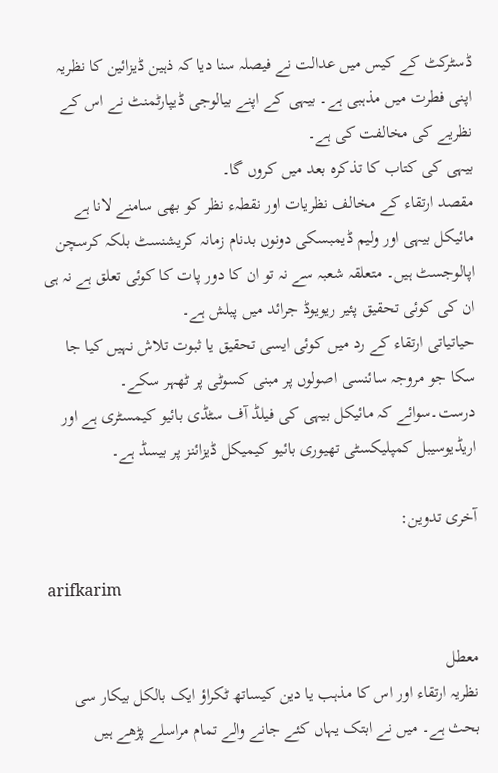ڈسٹرکٹ کے کیس میں عدالت نے فیصلہ سنا دیا کہ ذہین ڈیزائین کا نظریہ اپنی فطرت میں مذہبی ہے۔ بیہی کے اپنے بیالوجی ڈیپارٹمنٹ نے اس کے نظریے کی مخالفت کی ہے۔
بیہی کی کتاب کا تذکرہ بعد میں کروں گا۔
مقصد ارتقاء کے مخالف نظریات اور نقطہء نظر کو بھی سامنے لانا ہے
مائیکل بیہی اور ولیم ڈیمبسکی دونوں بدنام زمانہ کریشنسٹ بلکہ کرسچن اپالوجسٹ ہیں۔ متعلقہ شعبہ سے نہ تو ان کا دور پات کا کوئی تعلق ہے نہ ہی ان کی کوئی تحقیق پئیر ریویوڈ جرائد میں پبلش ہے۔
حیاتیاتی ارتقاء کے رد میں کوئی ایسی تحقیق یا ثبوت تلاش نہیں کیا جا سکا جو مروجہ سائنسی اصولوں پر مبنی کسوٹی پر ٹھہر سکے۔
درست۔سوائے کہ مائیکل بیہی کی فیلڈ آف سٹڈی بائیو کیمسٹری ہے اور اریڈیوسیبل کمپلیکسٹی تھیوری بائیو کیمیکل ڈیزائنز پر بیسڈ ہے۔

آخری تدوین:

arifkarim

معطل
نظریہ ارتقاء اور اس کا مذہب یا دین کیساتھ ٹکراؤ ایک بالکل بیکار سی بحث ہے۔ میں نے ابتک یہاں کئے جانے والے تمام مراسلے پڑھے ہیں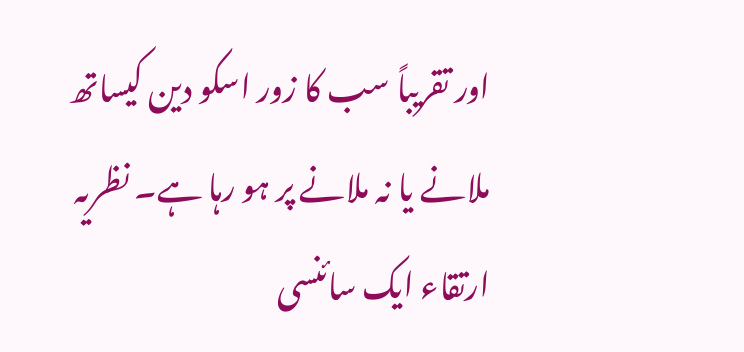اور تقریباً سب کا زور اسکو دین کیساتھ ملانے یا نہ ملانے پر ہو رہا ہے۔ نظریہ ارتقاء ایک سائنسی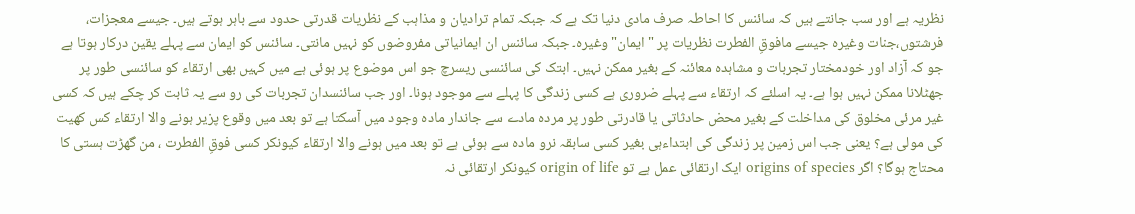نظریہ ہے اور سب جانتے ہیں کہ سائنس کا احاطہ صرف مادی دنیا تک ہے کہ جبکہ تمام ترادیان و مذاہب کے نظریات قدرتی حدود سے باہر ہوتے ہیں۔ جیسے معجزات، فرشتوں،جنات وغیرہ جیسے مافوقِ الفطرت نظریات پر "ایمان"وغیرہ۔ جبکہ سائنس ان ایمانیاتی مفروضوں کو نہیں مانتی۔ سائنس کو ایمان سے پہلے یقین درکار ہوتا ہے جو کہ آزاد اور خودمختار تجربات و مشاہدہ معائنہ کے بغیر ممکن نہیں۔ ابتک کی سائنسی ریسرچ جو اس موضوع پر ہوئی ہے میں کہیں بھی ارتقاء کو سائنسی طور پر جھٹلانا ممکن نہیں ہوا ہے۔ یہ اسلئے کہ ارتقاء سے پہلے ضروری ہے کسی زندگی کا پہلے سے موجود ہونا۔ اور جب سائنسدان تجربات کی رو سے یہ ثابت کر چکے ہیں کہ کسی غیر مرئی مخلوق کی مداخلت کے بغیر محض حادثاتی یا قادرتی طور پر مردہ مادے سے جاندار مادہ وجود میں آسکتا ہے تو بعد میں وقوع پزیر ہونے والا ارتقاء کس کھیت کی مولی ہے؟ یعنی جب اس زمین پر زندگی کی ابتداءہی بغیر کسی سابقہ نرو مادہ سے ہوئی ہے تو بعد میں ہونے والا ارتقاء کیونکر کسی فوقِ الفطرت ، من گھڑت ہستی کا محتاج ہوگا؟ اگر origins of species ایک ارتقائی عمل ہے تو origin of life کیونکر ارتقائی نہ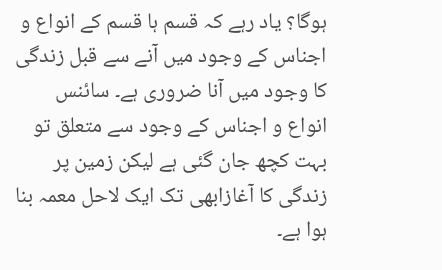ہوگا؟ یاد رہے کہ قسم ہا قسم کے انواع و اجناس کے وجود میں آنے سے قبل زندگی کا وجود میں آنا ضروری ہے۔ سائنس انواع و اجناس کے وجود سے متعلق تو بہت کچھ جان گئی ہے لیکن زمین پر زندگی کا آغازابھی تک ایک لاحل معمہ بنا ہوا ہے۔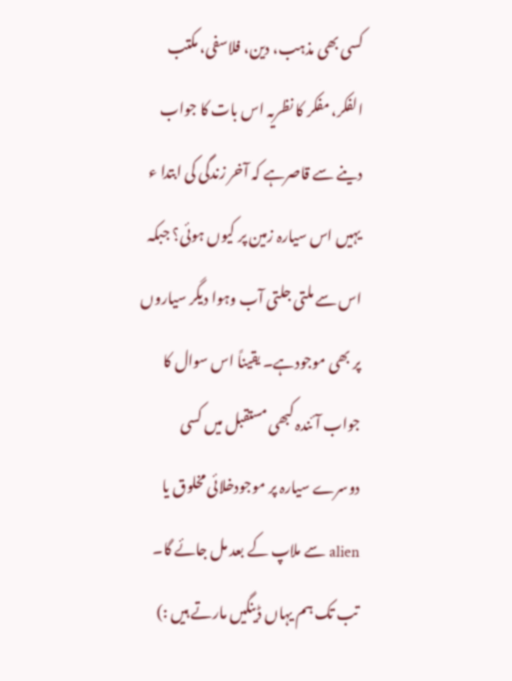کسی بھی مذہب، دین، فلاسفی، مکتب الفکر، مفکر کا نظریہ اس بات کا جواب دینے سے قاصرہے کہ آخر زندگی کی ابتدا ء یہیں اس سیارہ زمین پر کیوں ہوئی؟ جبکہ اس سے ملتی جلتی آب وہوا دیگر سیاروں پر بھی موجودہے۔ یقیناً اس سوال کا جواب آئندہ کبھی مستقبل میں کسی دوسرے سیارہ پر موجودخلائی مخلوق یا alien سے ملاپ کے بعد مل جائے گا۔ تب تک ہم یہاں ڈینگیں مارتے ہیں :)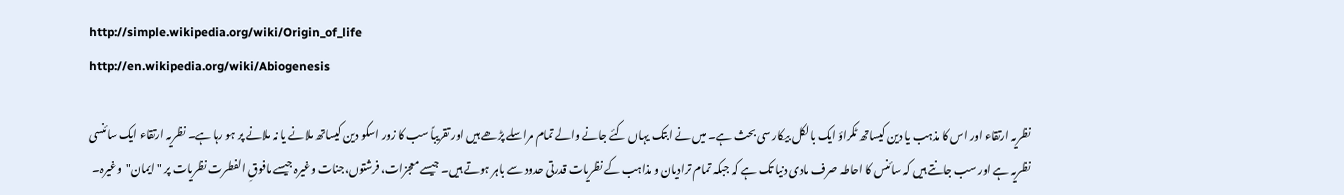http://simple.wikipedia.org/wiki/Origin_of_life
http://en.wikipedia.org/wiki/Abiogenesis

نظریہ ارتقاء اور اس کا مذہب یا دین کیساتھ ٹکراؤ ایک بالکل بیکار سی بحث ہے۔ میں نے ابتک یہاں کئے جانے والے تمام مراسلے پڑھے ہیں اور تقریباً سب کا زور اسکو دین کیساتھ ملانے یا نہ ملانے پر ہو رہا ہے۔ نظریہ ارتقاء ایک سائنسی نظریہ ہے اور سب جانتے ہیں کہ سائنس کا احاطہ صرف مادی دنیا تک ہے کہ جبکہ تمام ترادیان و مذاہب کے نظریات قدرتی حدود سے باہر ہوتے ہیں۔ جیسے معجزات، فرشتوں،جنات وغیرہ جیسے مافوقِ الفطرت نظریات پر "ایمان"وغیرہ۔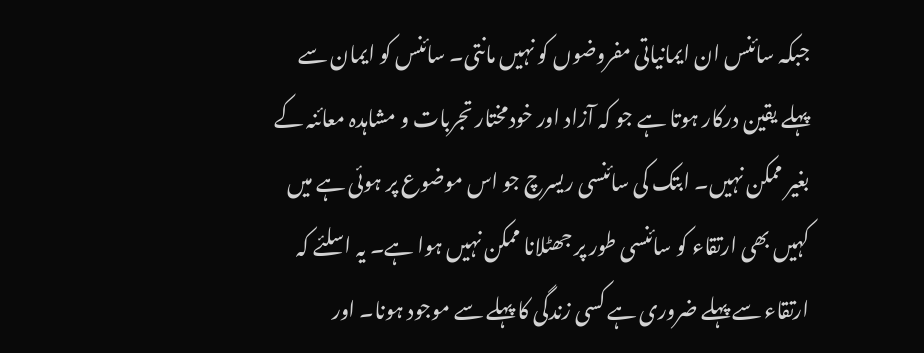جبکہ سائنس ان ایمانیاتی مفروضوں کو نہیں مانتی۔ سائنس کو ایمان سے پہلے یقین درکار ہوتا ہے جو کہ آزاد اور خودمختار تجربات و مشاہدہ معائنہ کے بغیر ممکن نہیں۔ ابتک کی سائنسی ریسرچ جو اس موضوع پر ہوئی ہے میں کہیں بھی ارتقاء کو سائنسی طور پر جھٹلانا ممکن نہیں ہوا ہے۔ یہ اسلئے کہ ارتقاء سے پہلے ضروری ہے کسی زندگی کا پہلے سے موجود ہونا۔ اور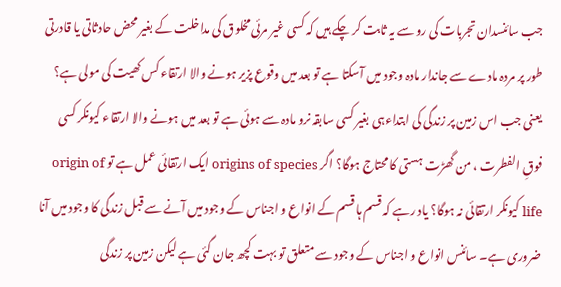جب سائنسدان تجربات کی رو سے یہ ثابت کر چکے ہیں کہ کسی غیر مرئی مخلوق کی مداخلت کے بغیر محض حادثاتی یا قادرتی طور پر مردہ مادے سے جاندار مادہ وجود میں آسکتا ہے تو بعد میں وقوع پزیر ہونے والا ارتقاء کس کھیت کی مولی ہے؟ یعنی جب اس زمین پر زندگی کی ابتداءہی بغیر کسی سابقہ نرو مادہ سے ہوئی ہے تو بعد میں ہونے والا ارتقاء کیونکر کسی فوقِ الفطرت ، من گھڑت ہستی کا محتاج ہوگا؟ اگر origins of species ایک ارتقائی عمل ہے تو origin of life کیونکر ارتقائی نہ ہوگا؟ یاد رہے کہ قسم ہا قسم کے انواع و اجناس کے وجود میں آنے سے قبل زندگی کا وجود میں آنا ضروری ہے۔ سائنس انواع و اجناس کے وجود سے متعلق تو بہت کچھ جان گئی ہے لیکن زمین پر زندگی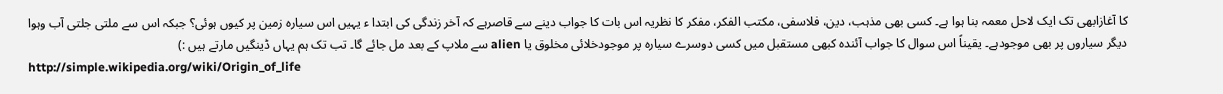کا آغازابھی تک ایک لاحل معمہ بنا ہوا ہے۔ کسی بھی مذہب، دین، فلاسفی، مکتب الفکر، مفکر کا نظریہ اس بات کا جواب دینے سے قاصرہے کہ آخر زندگی کی ابتدا ء یہیں اس سیارہ زمین پر کیوں ہوئی؟ جبکہ اس سے ملتی جلتی آب وہوا دیگر سیاروں پر بھی موجودہے۔ یقیناً اس سوال کا جواب آئندہ کبھی مستقبل میں کسی دوسرے سیارہ پر موجودخلائی مخلوق یا alien سے ملاپ کے بعد مل جائے گا۔ تب تک ہم یہاں ڈینگیں مارتے ہیں :)
http://simple.wikipedia.org/wiki/Origin_of_life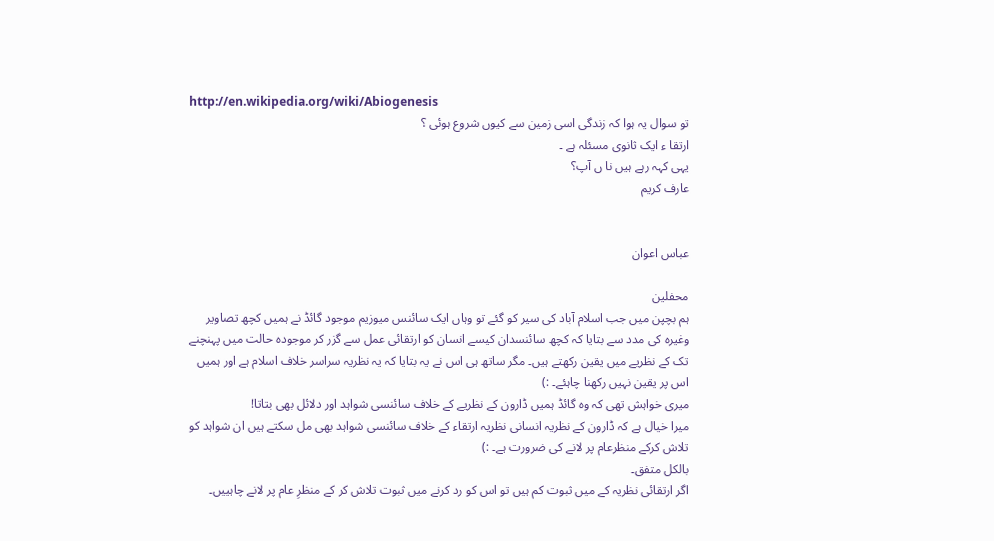http://en.wikipedia.org/wiki/Abiogenesis
تو سوال یہ ہوا کہ زندگی اسی زمین سے کیوں شروع ہوئی ؟
ارتقا ء ایک ثانوی مسئلہ ہے ۔
یہی کہہ رہے ہیں نا ں آپ؟
عارف کریم


عباس اعوان

محفلین
ہم بچپن میں جب اسلام آباد کی سیر کو گئے تو وہاں ایک سائنس میوزیم موجود گائڈ نے ہمیں کچھ تصاویر وغیرہ کی مدد سے بتایا کہ کچھ سائنسدان کیسے انسان کو ارتقائی عمل سے گزر کر موجودہ حالت میں پہنچنے تک کے نظریے میں یقین رکھتے ہیں۔ مگر ساتھ ہی اس نے یہ بتایا کہ یہ نظریہ سراسر خلاف اسلام ہے اور ہمیں اس پر یقین نہیں رکھنا چاہئے۔ :)
میری خواہش تھی کہ وہ گائڈ ہمیں ڈارون کے نظریے کے خلاف سائنسی شواہد اور دلائل بھی بتاتا!
میرا خیال ہے کہ ڈارون کے نظریہ انسانی نظریہ ارتقاء کے خلاف سائنسی شواہد بھی مل سکتے ہیں ان شواہد کو تلاش کرکے منظرعام پر لانے کی ضرورت ہے۔ :)
بالکل متفق۔
اگر ارتقائی نظریہ کے میں ثبوت کم ہیں تو اس کو رد کرنے میں ثبوت تلاش کر کے منظرِ عام پر لانے چاہییں۔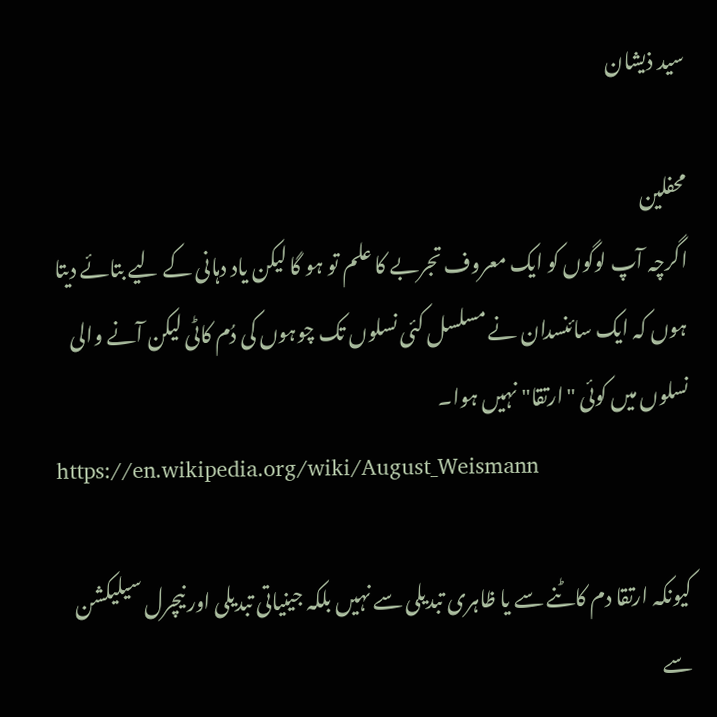سید ذیشان

محفلین
اگرچہ آپ لوگوں کو ایک معروف تجربے کا علم تو ہو گا لیکن یاد دہانی کے لیے بتائے دیتا ہوں کہ ایک سائنسدان نے مسلسل کئی نسلوں تک چوہوں کی دُم کاٹی لیکن آنے والی نسلوں میں کوئی "ارتقا" نہیں ہوا۔
https://en.wikipedia.org/wiki/August_Weismann

کیونکہ ارتقا دم کاٹنے سے یا ظاہری تبدیلی سے نہیں بلکہ جینیاتی تبدیلی اور نیچرل سیلیکشن سے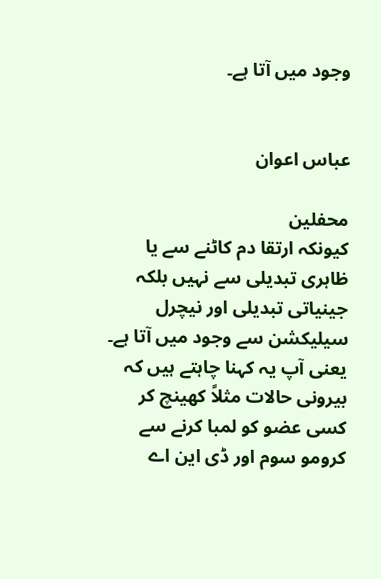وجود میں آتا ہے۔


عباس اعوان

محفلین
کیونکہ ارتقا دم کاٹنے سے یا ظاہری تبدیلی سے نہیں بلکہ جینیاتی تبدیلی اور نیچرل سیلیکشن سے وجود میں آتا ہے۔
یعنی آپ یہ کہنا چاہتے ہیں کہ بیرونی حالات مثلاً کھینچ کر کسی عضو کو لمبا کرنے سے کرومو سوم اور ڈی این اے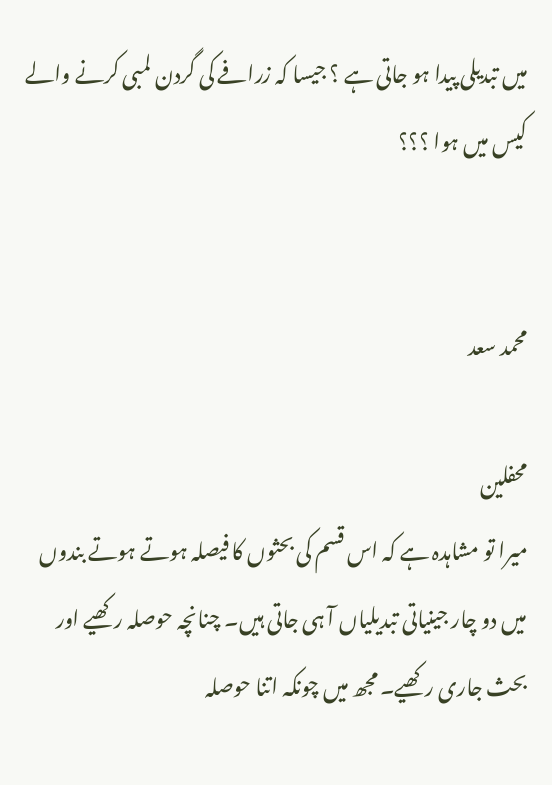میں تبدیلی پیدا ہو جاتی ہے ؟ جیسا کہ زرافے کی گردن لمبی کرنے والے کیس میں ہوا ؟؟؟


محمد سعد

محفلین
میرا تو مشاہدہ ہے کہ اس قسم کی بحثوں کا فیصلہ ہوتے ہوتے بندوں میں دو چار جینیاتی تبدیلیاں آ ہی جاتی ہیں۔ چنانچہ حوصلہ رکھیے اور بحث جاری رکھیے۔ مجھ میں چونکہ اتنا حوصلہ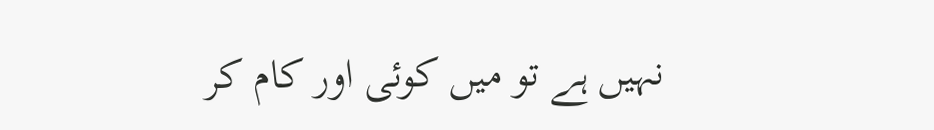نہیں ہے تو میں کوئی اور کام کر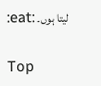لیتا ہوں۔ :eat:

Top